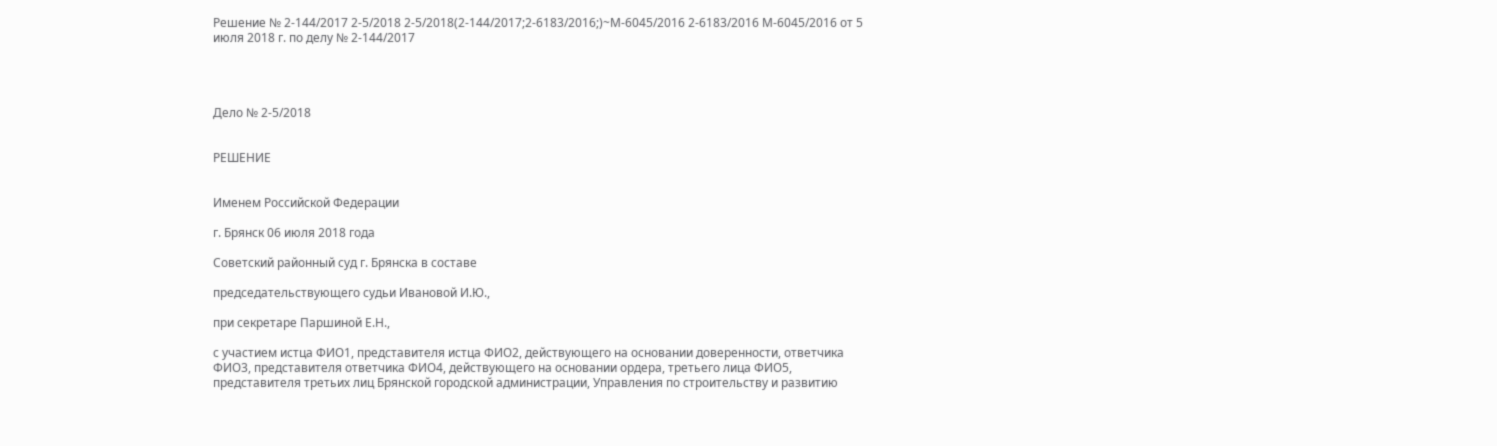Решение № 2-144/2017 2-5/2018 2-5/2018(2-144/2017;2-6183/2016;)~М-6045/2016 2-6183/2016 М-6045/2016 от 5 июля 2018 г. по делу № 2-144/2017




Дело № 2-5/2018


РЕШЕНИЕ


Именем Российской Федерации

г. Брянск 06 июля 2018 года

Советский районный суд г. Брянска в составе

председательствующего судьи Ивановой И.Ю.,

при секретаре Паршиной Е.Н.,

с участием истца ФИО1, представителя истца ФИО2, действующего на основании доверенности, ответчика ФИО3, представителя ответчика ФИО4, действующего на основании ордера, третьего лица ФИО5, представителя третьих лиц Брянской городской администрации, Управления по строительству и развитию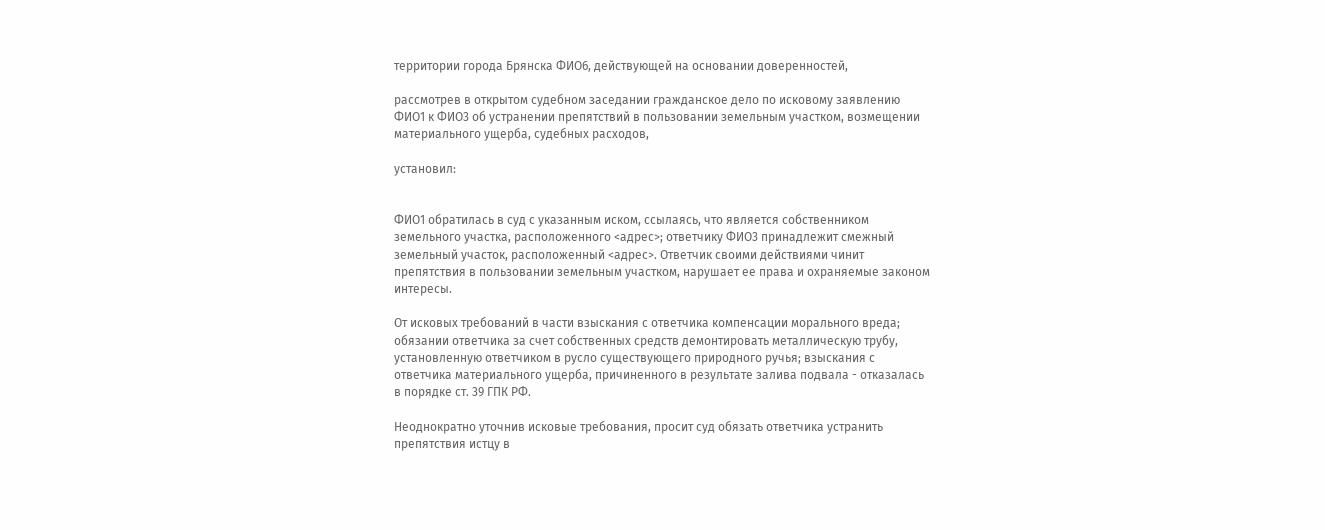территории города Брянска ФИО6, действующей на основании доверенностей,

рассмотрев в открытом судебном заседании гражданское дело по исковому заявлению ФИО1 к ФИО3 об устранении препятствий в пользовании земельным участком, возмещении материального ущерба, судебных расходов,

установил:


ФИО1 обратилась в суд с указанным иском, ссылаясь, что является собственником земельного участка, расположенного <адрес>; ответчику ФИО3 принадлежит смежный земельный участок, расположенный <адрес>. Ответчик своими действиями чинит препятствия в пользовании земельным участком, нарушает ее права и охраняемые законом интересы.

От исковых требований в части взыскания с ответчика компенсации морального вреда; обязании ответчика за счет собственных средств демонтировать металлическую трубу, установленную ответчиком в русло существующего природного ручья; взыскания с ответчика материального ущерба, причиненного в результате залива подвала - отказалась в порядке ст. 39 ГПК РФ.

Неоднократно уточнив исковые требования, просит суд обязать ответчика устранить препятствия истцу в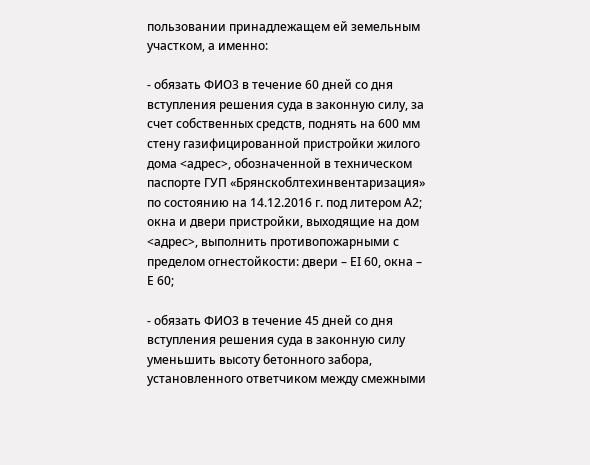пользовании принадлежащем ей земельным участком, а именно:

- обязать ФИО3 в течение 60 дней со дня вступления решения суда в законную силу, за счет собственных средств, поднять на 600 мм стену газифицированной пристройки жилого дома <адрес>, обозначенной в техническом паспорте ГУП «Брянскоблтехинвентаризация» по состоянию на 14.12.2016 г. под литером А2; окна и двери пристройки, выходящие на дом <адрес>, выполнить противопожарными с пределом огнестойкости: двери – ЕI 60, окна – Е 60;

- обязать ФИО3 в течение 45 дней со дня вступления решения суда в законную силу уменьшить высоту бетонного забора, установленного ответчиком между смежными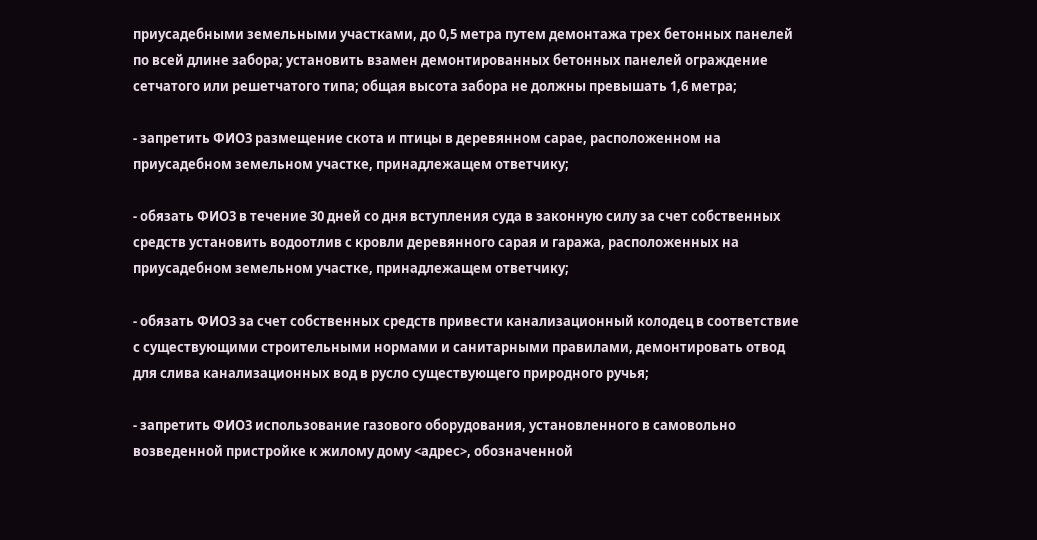приусадебными земельными участками, до 0,5 метра путем демонтажа трех бетонных панелей по всей длине забора; установить взамен демонтированных бетонных панелей ограждение сетчатого или решетчатого типа; общая высота забора не должны превышать 1,6 метра;

- запретить ФИО3 размещение скота и птицы в деревянном сарае, расположенном на приусадебном земельном участке, принадлежащем ответчику;

- обязать ФИО3 в течение 30 дней со дня вступления суда в законную силу за счет собственных средств установить водоотлив с кровли деревянного сарая и гаража, расположенных на приусадебном земельном участке, принадлежащем ответчику;

- обязать ФИО3 за счет собственных средств привести канализационный колодец в соответствие с существующими строительными нормами и санитарными правилами, демонтировать отвод для слива канализационных вод в русло существующего природного ручья;

- запретить ФИО3 использование газового оборудования, установленного в самовольно возведенной пристройке к жилому дому <адрес>, обозначенной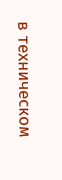в техническом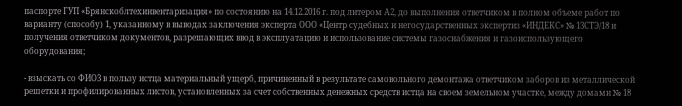паспорте ГУП «Брянскоблтехинвентаризация» по состоянию на 14.12.2016 г. под литером А2, до выполнения ответчиком в полном объеме работ по варианту (способу) 1, указанному в выводах заключения эксперта ООО «Центр судебных и негосударственных экспертиз «ИНДЕКС» № 13СТЭ/18 и получения ответчиком документов, разрешающих ввод в эксплуатацию и использование системы газоснабжения и газоиспользующего оборудования;

- взыскать со ФИО3 в пользу истца материальный ущерб, причиненный в результате самовольного демонтажа ответчиком заборов из металлической решетки и профилированных листов, установленных за счет собственных денежных средств истца на своем земельном участке, между домами № 18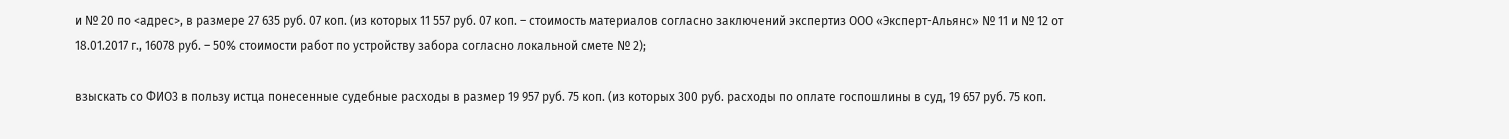и № 20 по <адрес>, в размере 27 635 руб. 07 коп. (из которых 11 557 руб. 07 коп. – стоимость материалов согласно заключений экспертиз ООО «Эксперт-Альянс» № 11 и № 12 от 18.01.2017 г., 16078 руб. – 50% стоимости работ по устройству забора согласно локальной смете № 2);

взыскать со ФИО3 в пользу истца понесенные судебные расходы в размер 19 957 руб. 75 коп. (из которых 300 руб. расходы по оплате госпошлины в суд, 19 657 руб. 75 коп.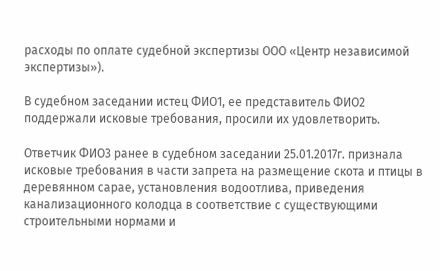расходы по оплате судебной экспертизы ООО «Центр независимой экспертизы»).

В судебном заседании истец ФИО1, ее представитель ФИО2 поддержали исковые требования, просили их удовлетворить.

Ответчик ФИО3 ранее в судебном заседании 25.01.2017г. признала исковые требования в части запрета на размещение скота и птицы в деревянном сарае, установления водоотлива, приведения канализационного колодца в соответствие с существующими строительными нормами и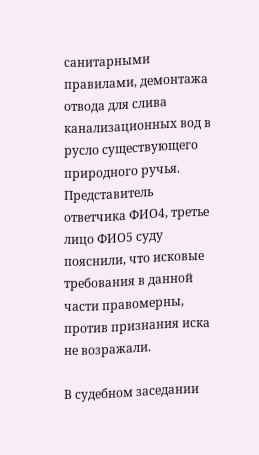санитарными правилами, демонтажа отвода для слива канализационных вод в русло существующего природного ручья. Представитель ответчика ФИО4, третье лицо ФИО5 суду пояснили, что исковые требования в данной части правомерны, против признания иска не возражали.

В судебном заседании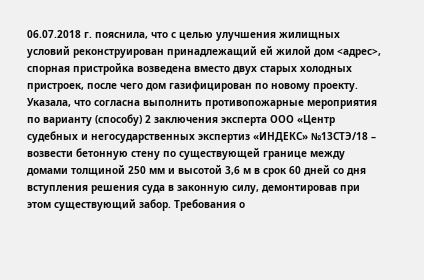06.07.2018 г. пояснила, что с целью улучшения жилищных условий реконструирован принадлежащий ей жилой дом <адрес>, спорная пристройка возведена вместо двух старых холодных пристроек, после чего дом газифицирован по новому проекту. Указала, что согласна выполнить противопожарные мероприятия по варианту (способу) 2 заключения эксперта ООО «Центр судебных и негосударственных экспертиз «ИНДЕКС» №13СТЭ/18 – возвести бетонную стену по существующей границе между домами толщиной 250 мм и высотой 3,6 м в срок 60 дней со дня вступления решения суда в законную силу, демонтировав при этом существующий забор. Требования о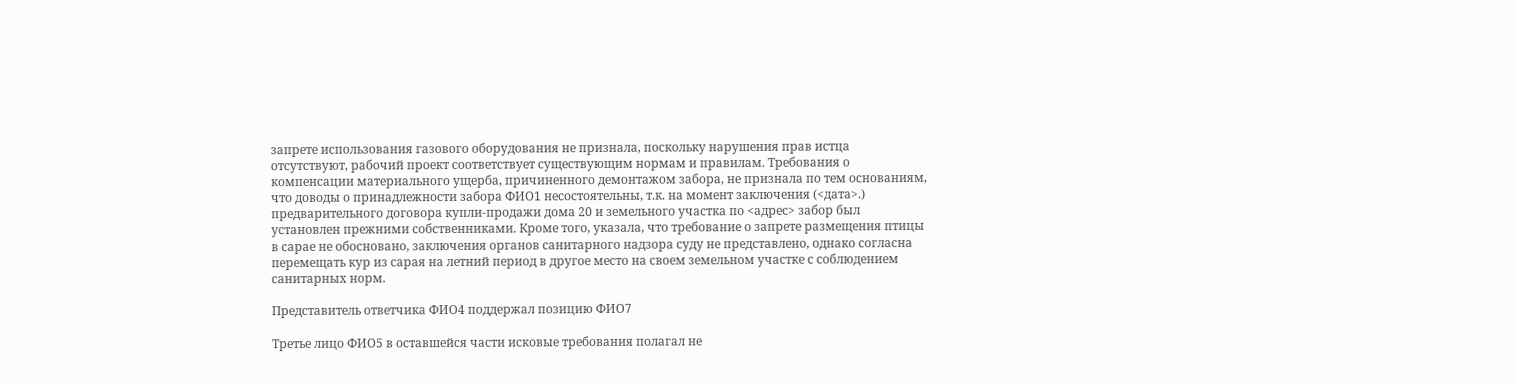запрете использования газового оборудования не признала, поскольку нарушения прав истца отсутствуют, рабочий проект соответствует существующим нормам и правилам. Требования о компенсации материального ущерба, причиненного демонтажом забора, не признала по тем основаниям, что доводы о принадлежности забора ФИО1 несостоятельны, т.к. на момент заключения (<дата>.) предварительного договора купли-продажи дома 20 и земельного участка по <адрес> забор был установлен прежними собственниками. Кроме того, указала, что требование о запрете размещения птицы в сарае не обосновано, заключения органов санитарного надзора суду не представлено, однако согласна перемещать кур из сарая на летний период в другое место на своем земельном участке с соблюдением санитарных норм.

Представитель ответчика ФИО4 поддержал позицию ФИО7

Третье лицо ФИО5 в оставшейся части исковые требования полагал не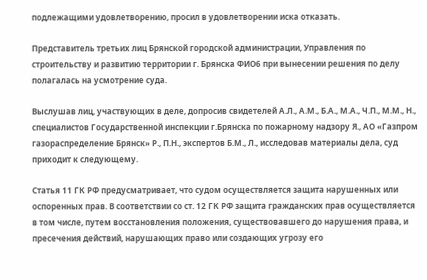подлежащими удовлетворению, просил в удовлетворении иска отказать.

Представитель третьих лиц Брянской городской администрации, Управления по строительству и развитию территории г. Брянска ФИО6 при вынесении решения по делу полагалась на усмотрение суда.

Выслушав лиц, участвующих в деле, допросив свидетелей А.Л., А.М., Б.А., М.А., Ч.П., М.М., Н., специалистов Государственной инспекции г.Брянска по пожарному надзору Я., АО «Газпром газораспределение Брянск» Р., П.Н., экспертов Б.М., Л., исследовав материалы дела, суд приходит к следующему.

Статья 11 ГК РФ предусматривает, что судом осуществляется защита нарушенных или оспоренных прав. В соответствии со ст. 12 ГК РФ защита гражданских прав осуществляется в том числе, путем восстановления положения, существовавшего до нарушения права, и пресечения действий, нарушающих право или создающих угрозу его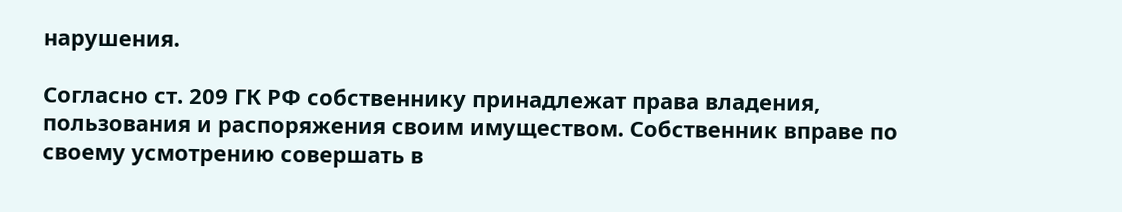нарушения.

Согласно ст. 209 ГК РФ собственнику принадлежат права владения, пользования и распоряжения своим имуществом. Собственник вправе по своему усмотрению совершать в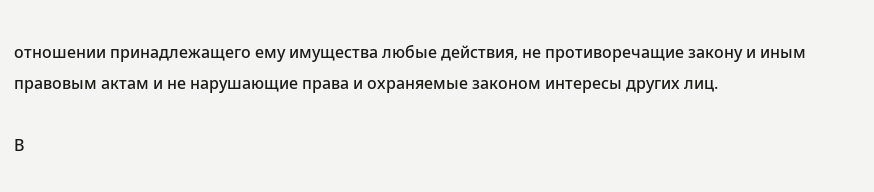отношении принадлежащего ему имущества любые действия, не противоречащие закону и иным правовым актам и не нарушающие права и охраняемые законом интересы других лиц.

В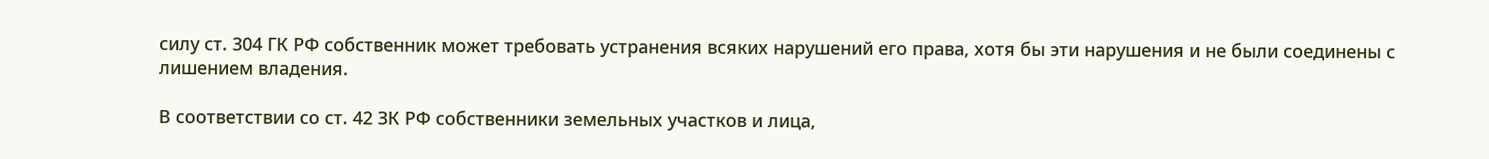силу ст. 304 ГК РФ собственник может требовать устранения всяких нарушений его права, хотя бы эти нарушения и не были соединены с лишением владения.

В соответствии со ст. 42 ЗК РФ собственники земельных участков и лица,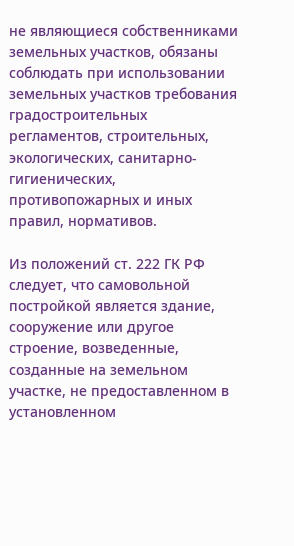не являющиеся собственниками земельных участков, обязаны соблюдать при использовании земельных участков требования градостроительных регламентов, строительных, экологических, санитарно-гигиенических, противопожарных и иных правил, нормативов.

Из положений ст. 222 ГК РФ следует, что самовольной постройкой является здание, сооружение или другое строение, возведенные, созданные на земельном участке, не предоставленном в установленном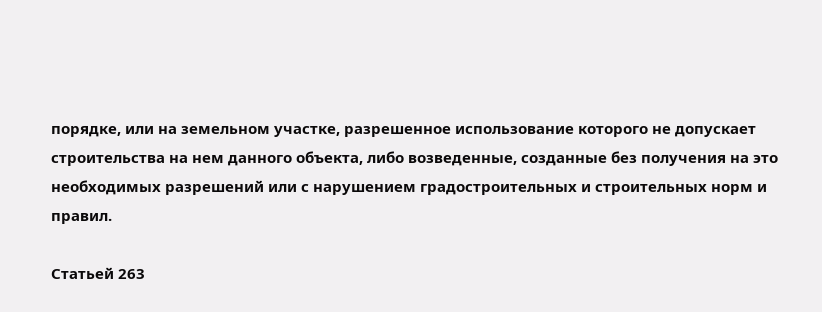порядке, или на земельном участке, разрешенное использование которого не допускает строительства на нем данного объекта, либо возведенные, созданные без получения на это необходимых разрешений или с нарушением градостроительных и строительных норм и правил.

Статьей 263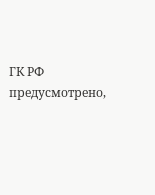ГК РФ предусмотрено,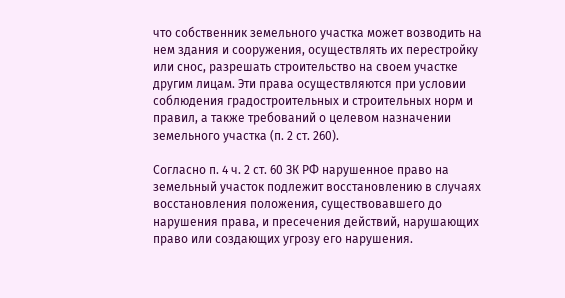что собственник земельного участка может возводить на нем здания и сооружения, осуществлять их перестройку или снос, разрешать строительство на своем участке другим лицам. Эти права осуществляются при условии соблюдения градостроительных и строительных норм и правил, а также требований о целевом назначении земельного участка (п. 2 ст. 260).

Согласно п. 4 ч. 2 ст. 60 ЗК РФ нарушенное право на земельный участок подлежит восстановлению в случаях восстановления положения, существовавшего до нарушения права, и пресечения действий, нарушающих право или создающих угрозу его нарушения.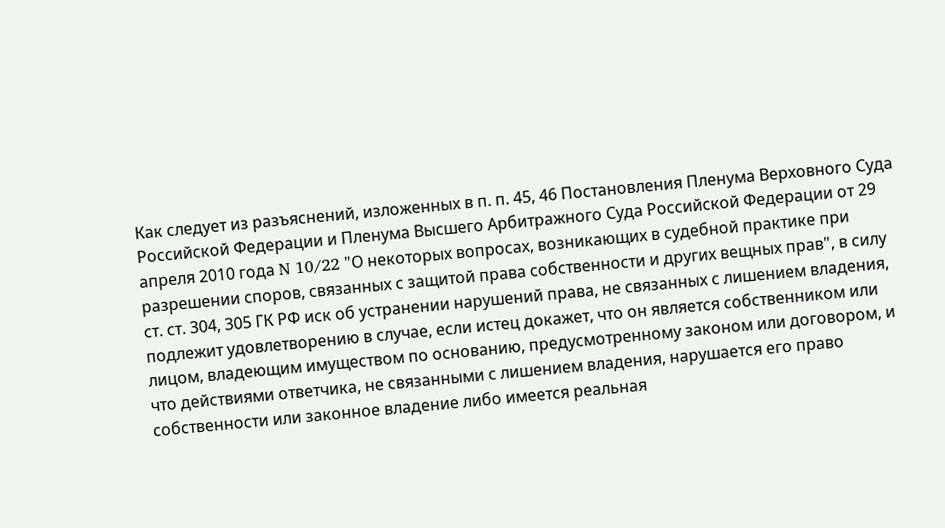Как следует из разъяснений, изложенных в п. п. 45, 46 Постановления Пленума Верховного Суда Российской Федерации и Пленума Высшего Арбитражного Суда Российской Федерации от 29 апреля 2010 года N 10/22 "О некоторых вопросах, возникающих в судебной практике при разрешении споров, связанных с защитой права собственности и других вещных прав", в силу ст. ст. 304, 305 ГК РФ иск об устранении нарушений права, не связанных с лишением владения, подлежит удовлетворению в случае, если истец докажет, что он является собственником или лицом, владеющим имуществом по основанию, предусмотренному законом или договором, и что действиями ответчика, не связанными с лишением владения, нарушается его право собственности или законное владение либо имеется реальная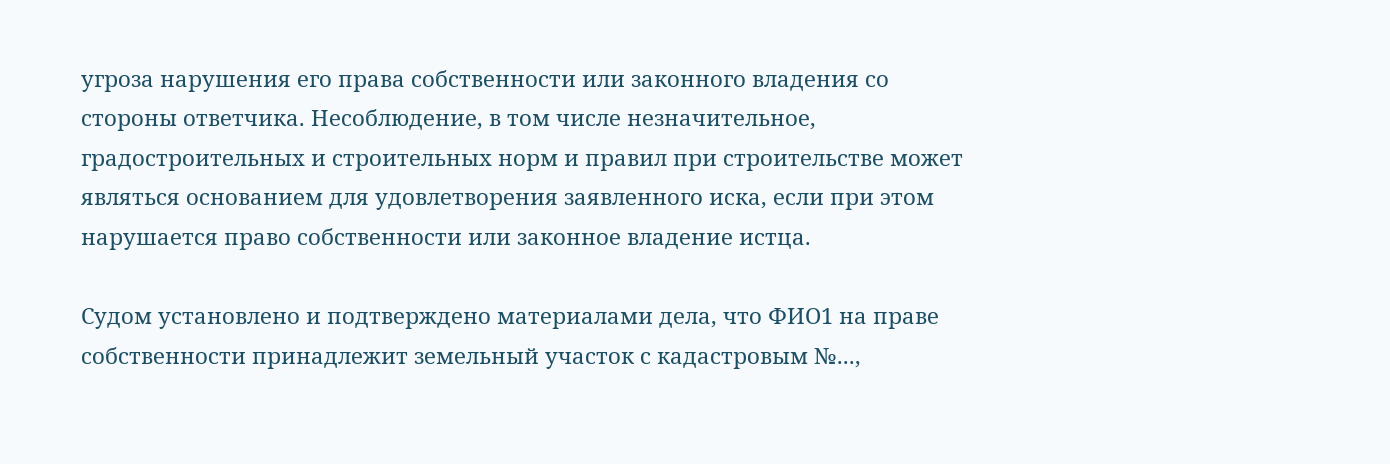угроза нарушения его права собственности или законного владения со стороны ответчика. Несоблюдение, в том числе незначительное, градостроительных и строительных норм и правил при строительстве может являться основанием для удовлетворения заявленного иска, если при этом нарушается право собственности или законное владение истца.

Судом установлено и подтверждено материалами дела, что ФИО1 на праве собственности принадлежит земельный участок с кадастровым №...,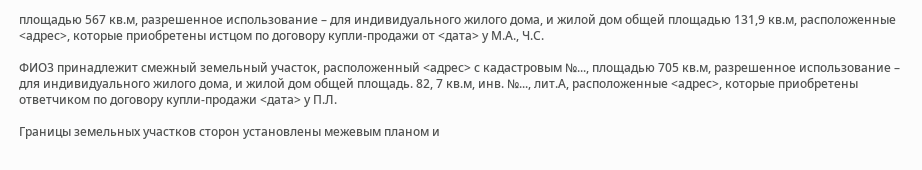площадью 567 кв.м, разрешенное использование – для индивидуального жилого дома, и жилой дом общей площадью 131,9 кв.м, расположенные <адрес>, которые приобретены истцом по договору купли-продажи от <дата> у М.А., Ч.С.

ФИО3 принадлежит смежный земельный участок, расположенный <адрес> с кадастровым №..., площадью 705 кв.м, разрешенное использование – для индивидуального жилого дома, и жилой дом общей площадь. 82, 7 кв.м, инв. №..., лит.А, расположенные <адрес>, которые приобретены ответчиком по договору купли-продажи <дата> у П.Л.

Границы земельных участков сторон установлены межевым планом и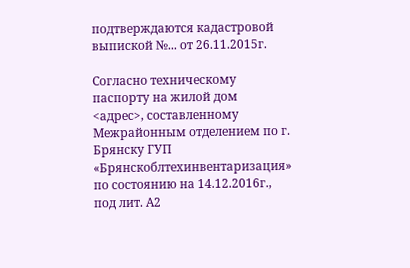подтверждаются кадастровой выпиской №... от 26.11.2015г.

Согласно техническому паспорту на жилой дом <адрес>, составленному Межрайонным отделением по г. Брянску ГУП «Брянскоблтехинвентаризация» по состоянию на 14.12.2016г., под лит. А2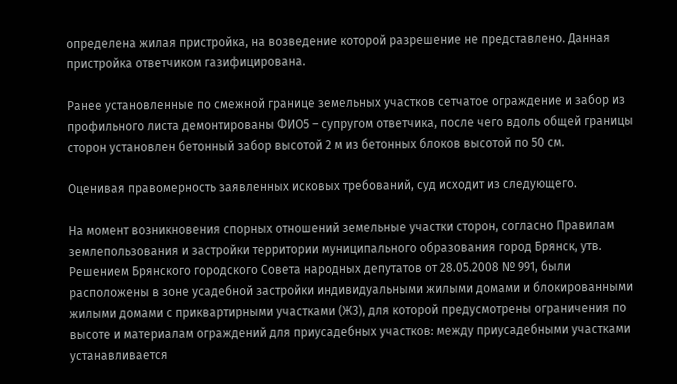определена жилая пристройка, на возведение которой разрешение не представлено. Данная пристройка ответчиком газифицирована.

Ранее установленные по смежной границе земельных участков сетчатое ограждение и забор из профильного листа демонтированы ФИО5 – супругом ответчика, после чего вдоль общей границы сторон установлен бетонный забор высотой 2 м из бетонных блоков высотой по 50 см.

Оценивая правомерность заявленных исковых требований, суд исходит из следующего.

На момент возникновения спорных отношений земельные участки сторон, согласно Правилам землепользования и застройки территории муниципального образования город Брянск, утв. Решением Брянского городского Совета народных депутатов от 28.05.2008 № 991, были расположены в зоне усадебной застройки индивидуальными жилыми домами и блокированными жилыми домами с приквартирными участками (Ж3), для которой предусмотрены ограничения по высоте и материалам ограждений для приусадебных участков: между приусадебными участками устанавливается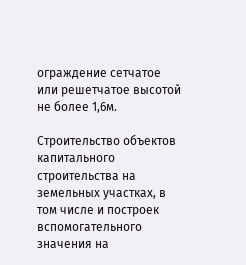ограждение сетчатое или решетчатое высотой не более 1,6м.

Строительство объектов капитального строительства на земельных участках, в том числе и построек вспомогательного значения на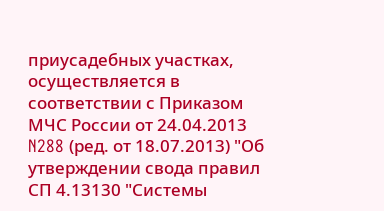приусадебных участках, осуществляется в соответствии с Приказом МЧС России от 24.04.2013 N288 (ред. от 18.07.2013) "Об утверждении свода правил СП 4.13130 "Системы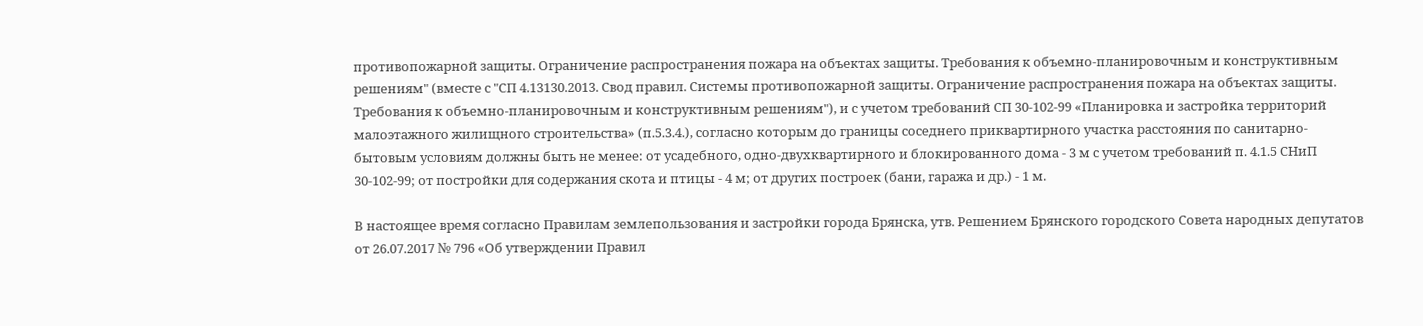противопожарной защиты. Ограничение распространения пожара на объектах защиты. Требования к объемно-планировочным и конструктивным решениям" (вместе с "СП 4.13130.2013. Свод правил. Системы противопожарной защиты. Ограничение распространения пожара на объектах защиты. Требования к объемно-планировочным и конструктивным решениям"), и с учетом требований СП 30-102-99 «Планировка и застройка территорий малоэтажного жилищного строительства» (п.5.3.4.), согласно которым до границы соседнего приквартирного участка расстояния по санитарно-бытовым условиям должны быть не менее: от усадебного, одно-двухквартирного и блокированного дома - 3 м с учетом требований п. 4.1.5 СНиП 30-102-99; от постройки для содержания скота и птицы - 4 м; от других построек (бани, гаража и др.) - 1 м.

В настоящее время согласно Правилам землепользования и застройки города Брянска, утв. Решением Брянского городского Совета народных депутатов от 26.07.2017 № 796 «Об утверждении Правил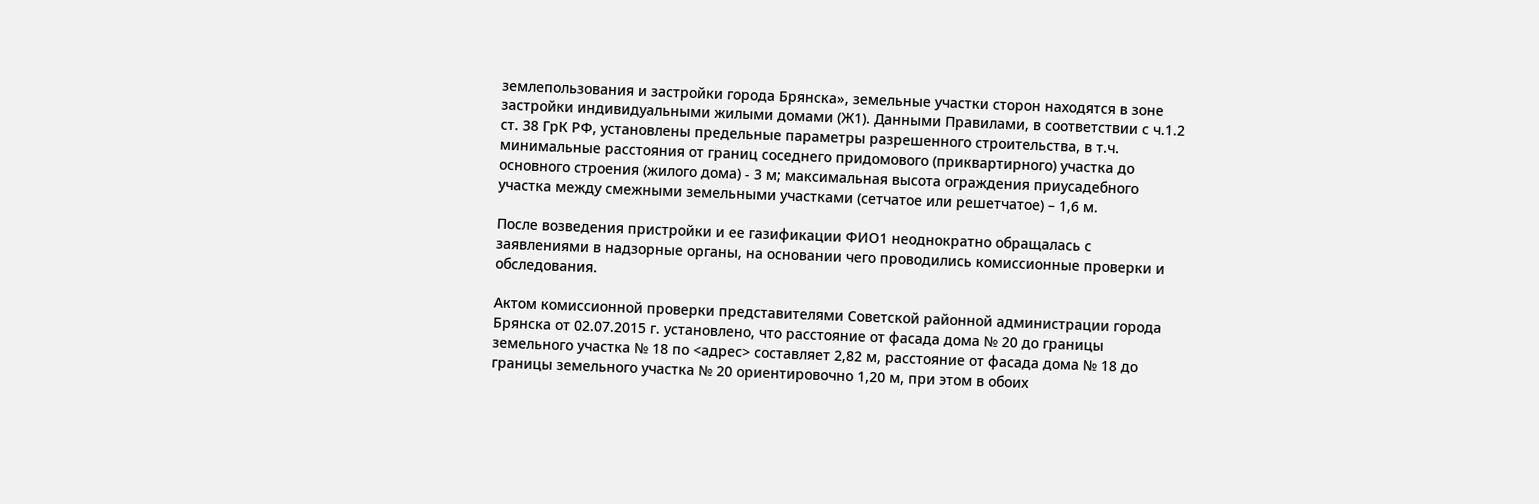землепользования и застройки города Брянска», земельные участки сторон находятся в зоне застройки индивидуальными жилыми домами (Ж1). Данными Правилами, в соответствии с ч.1.2 ст. 38 ГрК РФ, установлены предельные параметры разрешенного строительства, в т.ч. минимальные расстояния от границ соседнего придомового (приквартирного) участка до основного строения (жилого дома) - 3 м; максимальная высота ограждения приусадебного участка между смежными земельными участками (сетчатое или решетчатое) – 1,6 м.

После возведения пристройки и ее газификации ФИО1 неоднократно обращалась с заявлениями в надзорные органы, на основании чего проводились комиссионные проверки и обследования.

Актом комиссионной проверки представителями Советской районной администрации города Брянска от 02.07.2015 г. установлено, что расстояние от фасада дома № 20 до границы земельного участка № 18 по <адрес> составляет 2,82 м, расстояние от фасада дома № 18 до границы земельного участка № 20 ориентировочно 1,20 м, при этом в обоих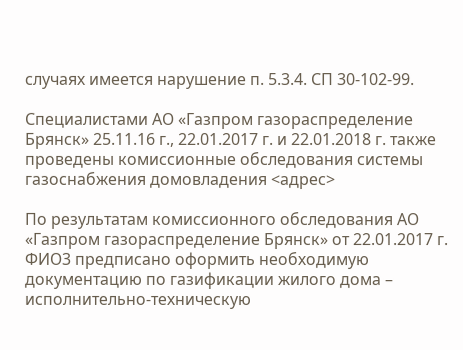случаях имеется нарушение п. 5.3.4. СП 30-102-99.

Специалистами АО «Газпром газораспределение Брянск» 25.11.16 г., 22.01.2017 г. и 22.01.2018 г. также проведены комиссионные обследования системы газоснабжения домовладения <адрес>

По результатам комиссионного обследования АО «Газпром газораспределение Брянск» от 22.01.2017 г. ФИО3 предписано оформить необходимую документацию по газификации жилого дома – исполнительно-техническую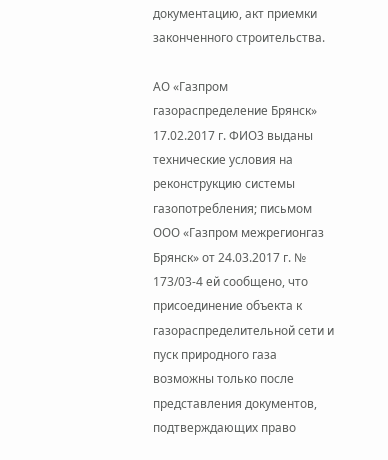документацию, акт приемки законченного строительства.

АО «Газпром газораспределение Брянск» 17.02.2017 г. ФИО3 выданы технические условия на реконструкцию системы газопотребления; письмом ООО «Газпром межрегионгаз Брянск» от 24.03.2017 г. № 173/03-4 ей сообщено, что присоединение объекта к газораспределительной сети и пуск природного газа возможны только после представления документов, подтверждающих право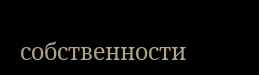собственности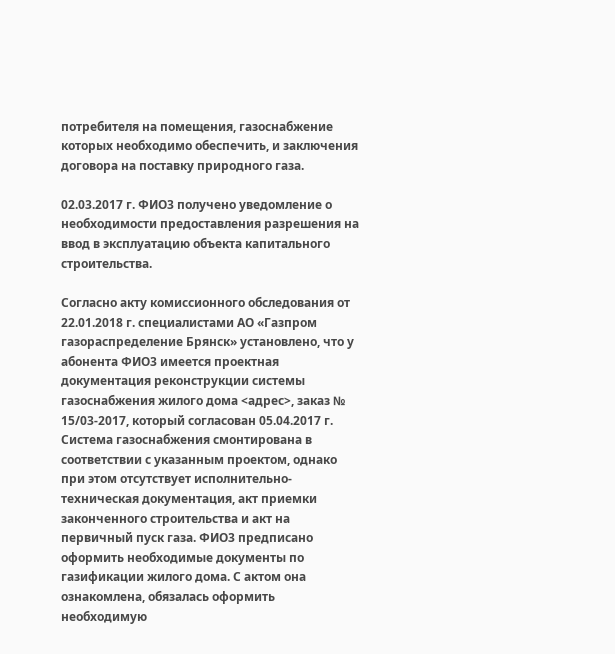потребителя на помещения, газоснабжение которых необходимо обеспечить, и заключения договора на поставку природного газа.

02.03.2017 г. ФИО3 получено уведомление о необходимости предоставления разрешения на ввод в эксплуатацию объекта капитального строительства.

Согласно акту комиссионного обследования от 22.01.2018 г. специалистами АО «Газпром газораспределение Брянск» установлено, что у абонента ФИО3 имеется проектная документация реконструкции системы газоснабжения жилого дома <адрес>, заказ № 15/03-2017, который согласован 05.04.2017 г. Система газоснабжения смонтирована в соответствии с указанным проектом, однако при этом отсутствует исполнительно-техническая документация, акт приемки законченного строительства и акт на первичный пуск газа. ФИО3 предписано оформить необходимые документы по газификации жилого дома. С актом она ознакомлена, обязалась оформить необходимую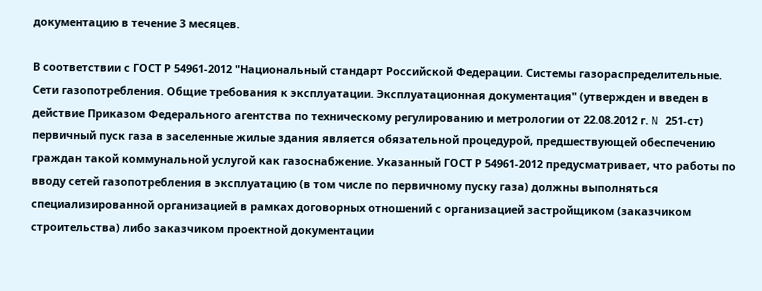документацию в течение 3 месяцев.

В соответствии с ГОСТ Р 54961-2012 "Национальный стандарт Российской Федерации. Системы газораспределительные. Сети газопотребления. Общие требования к эксплуатации. Эксплуатационная документация" (утвержден и введен в действие Приказом Федерального агентства по техническому регулированию и метрологии от 22.08.2012 г. N 251-ст) первичный пуск газа в заселенные жилые здания является обязательной процедурой, предшествующей обеспечению граждан такой коммунальной услугой как газоснабжение. Указанный ГОСТ Р 54961-2012 предусматривает, что работы по вводу сетей газопотребления в эксплуатацию (в том числе по первичному пуску газа) должны выполняться специализированной организацией в рамках договорных отношений с организацией застройщиком (заказчиком строительства) либо заказчиком проектной документации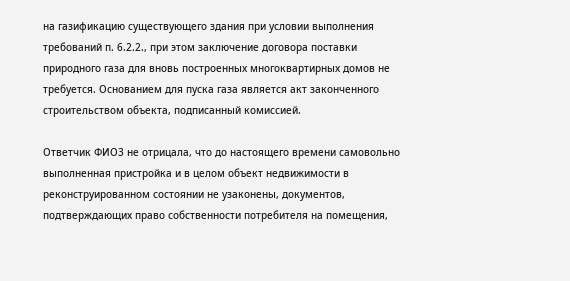на газификацию существующего здания при условии выполнения требований п. 6.2.2., при этом заключение договора поставки природного газа для вновь построенных многоквартирных домов не требуется. Основанием для пуска газа является акт законченного строительством объекта, подписанный комиссией.

Ответчик ФИО3 не отрицала, что до настоящего времени самовольно выполненная пристройка и в целом объект недвижимости в реконструированном состоянии не узаконены, документов, подтверждающих право собственности потребителя на помещения,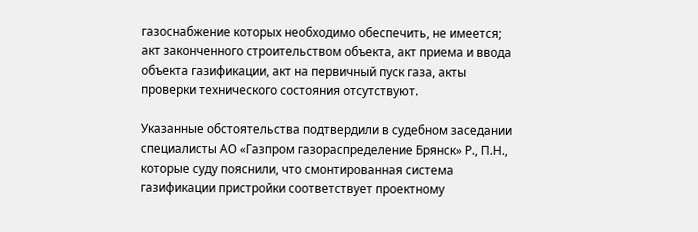газоснабжение которых необходимо обеспечить, не имеется; акт законченного строительством объекта, акт приема и ввода объекта газификации, акт на первичный пуск газа, акты проверки технического состояния отсутствуют.

Указанные обстоятельства подтвердили в судебном заседании специалисты АО «Газпром газораспределение Брянск» Р., П.Н., которые суду пояснили, что смонтированная система газификации пристройки соответствует проектному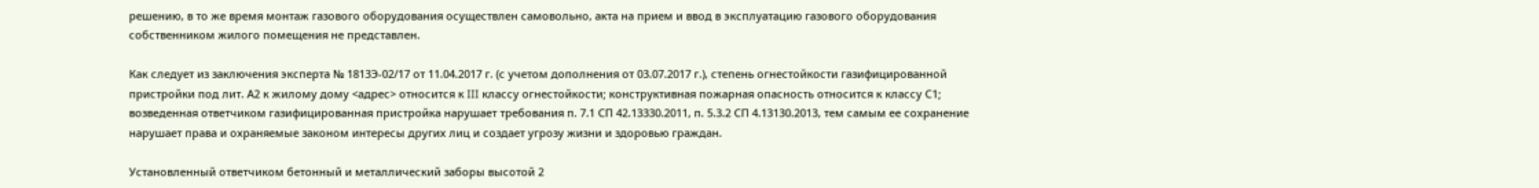решению, в то же время монтаж газового оборудования осуществлен самовольно, акта на прием и ввод в эксплуатацию газового оборудования собственником жилого помещения не представлен.

Как следует из заключения эксперта № 1813Э-02/17 от 11.04.2017 г. (с учетом дополнения от 03.07.2017 г.), степень огнестойкости газифицированной пристройки под лит. А2 к жилому дому <адрес> относится к III классу огнестойкости; конструктивная пожарная опасность относится к классу С1; возведенная ответчиком газифицированная пристройка нарушает требования п. 7.1 СП 42.13330.2011, п. 5.3.2 СП 4.13130.2013, тем самым ее сохранение нарушает права и охраняемые законом интересы других лиц и создает угрозу жизни и здоровью граждан.

Установленный ответчиком бетонный и металлический заборы высотой 2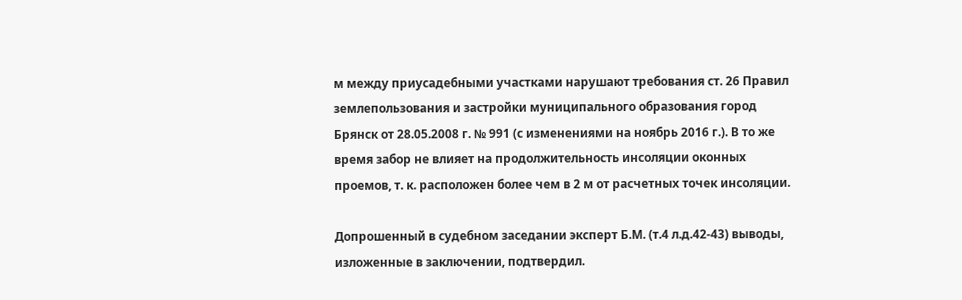м между приусадебными участками нарушают требования ст. 26 Правил землепользования и застройки муниципального образования город Брянск от 28.05.2008 г. № 991 (с изменениями на ноябрь 2016 г.). В то же время забор не влияет на продолжительность инсоляции оконных проемов, т. к. расположен более чем в 2 м от расчетных точек инсоляции.

Допрошенный в судебном заседании эксперт Б.М. (т.4 л.д.42-43) выводы, изложенные в заключении, подтвердил.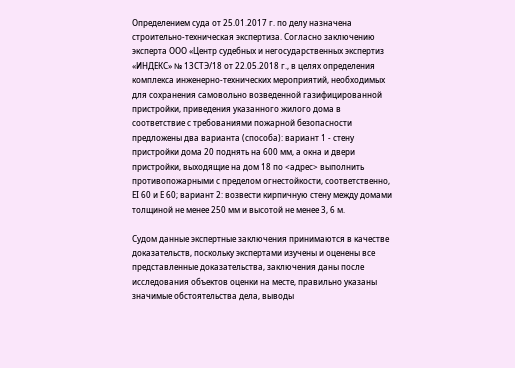Определением суда от 25.01.2017 г. по делу назначена строительно-техническая экспертиза. Согласно заключению эксперта ООО «Центр судебных и негосударственных экспертиз «ИНДЕКС» № 13СТЭ/18 от 22.05.2018 г., в целях определения комплекса инженерно-технических мероприятий, необходимых для сохранения самовольно возведенной газифицированной пристройки, приведения указанного жилого дома в соответствие с требованиями пожарной безопасности предложены два варианта (способа): вариант 1 - стену пристройки дома 20 поднять на 600 мм, а окна и двери пристройки, выходящие на дом 18 по <адрес> выполнить противопожарными с пределом огнестойкости, соответственно, ЕI 60 и Е 60; вариант 2: возвести кирпичную стену между домами толщиной не менее 250 мм и высотой не менее 3, 6 м.

Судом данные экспертные заключения принимаются в качестве доказательств, поскольку экспертами изучены и оценены все представленные доказательства, заключения даны после исследования объектов оценки на месте, правильно указаны значимые обстоятельства дела, выводы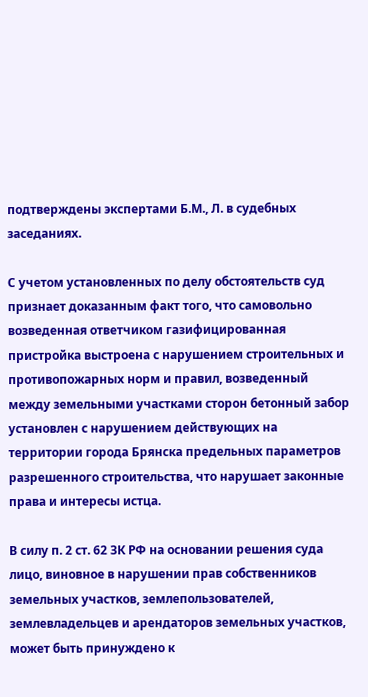подтверждены экспертами Б.М., Л. в судебных заседаниях.

С учетом установленных по делу обстоятельств суд признает доказанным факт того, что самовольно возведенная ответчиком газифицированная пристройка выстроена с нарушением строительных и противопожарных норм и правил, возведенный между земельными участками сторон бетонный забор установлен с нарушением действующих на территории города Брянска предельных параметров разрешенного строительства, что нарушает законные права и интересы истца.

В силу п. 2 ст. 62 ЗК РФ на основании решения суда лицо, виновное в нарушении прав собственников земельных участков, землепользователей, землевладельцев и арендаторов земельных участков, может быть принуждено к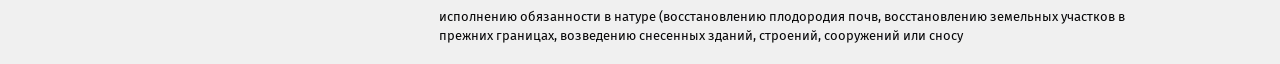исполнению обязанности в натуре (восстановлению плодородия почв, восстановлению земельных участков в прежних границах, возведению снесенных зданий, строений, сооружений или сносу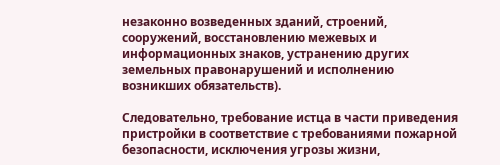незаконно возведенных зданий, строений, сооружений, восстановлению межевых и информационных знаков, устранению других земельных правонарушений и исполнению возникших обязательств).

Следовательно, требование истца в части приведения пристройки в соответствие с требованиями пожарной безопасности, исключения угрозы жизни,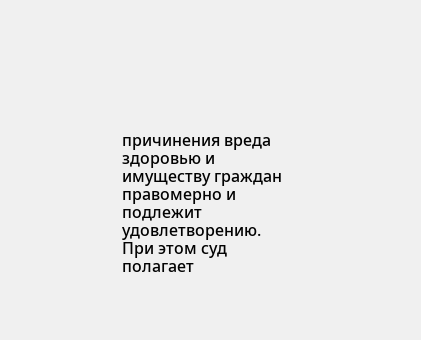причинения вреда здоровью и имуществу граждан правомерно и подлежит удовлетворению. При этом суд полагает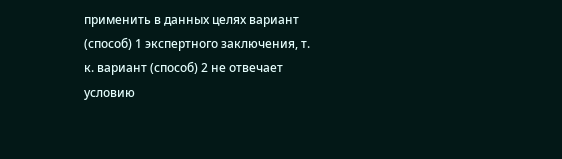применить в данных целях вариант (способ) 1 экспертного заключения, т. к. вариант (способ) 2 не отвечает условию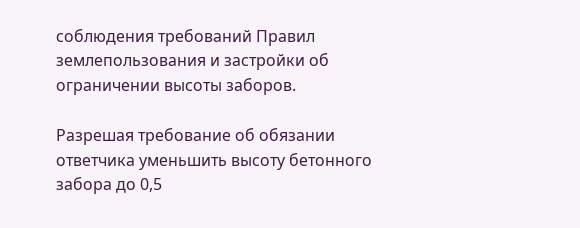соблюдения требований Правил землепользования и застройки об ограничении высоты заборов.

Разрешая требование об обязании ответчика уменьшить высоту бетонного забора до 0,5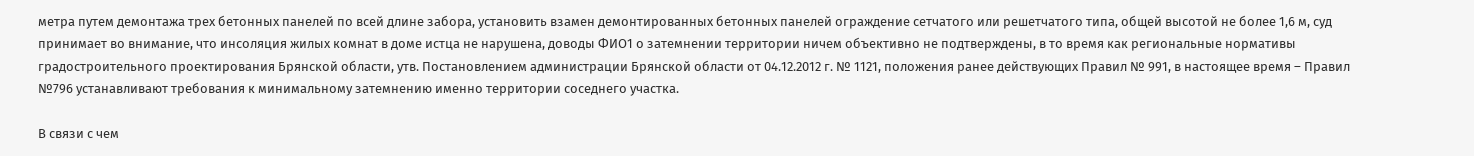метра путем демонтажа трех бетонных панелей по всей длине забора, установить взамен демонтированных бетонных панелей ограждение сетчатого или решетчатого типа, общей высотой не более 1,6 м, суд принимает во внимание, что инсоляция жилых комнат в доме истца не нарушена, доводы ФИО1 о затемнении территории ничем объективно не подтверждены, в то время как региональные нормативы градостроительного проектирования Брянской области, утв. Постановлением администрации Брянской области от 04.12.2012 г. № 1121, положения ранее действующих Правил № 991, в настоящее время – Правил №796 устанавливают требования к минимальному затемнению именно территории соседнего участка.

В связи с чем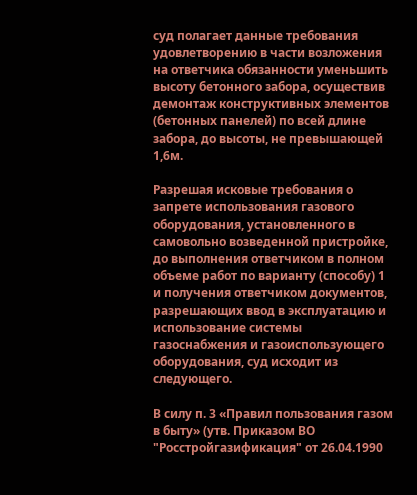суд полагает данные требования удовлетворению в части возложения на ответчика обязанности уменьшить высоту бетонного забора, осуществив демонтаж конструктивных элементов (бетонных панелей) по всей длине забора, до высоты, не превышающей 1,6м.

Разрешая исковые требования о запрете использования газового оборудования, установленного в самовольно возведенной пристройке, до выполнения ответчиком в полном объеме работ по варианту (способу) 1 и получения ответчиком документов, разрешающих ввод в эксплуатацию и использование системы газоснабжения и газоиспользующего оборудования, суд исходит из следующего.

В силу п. 3 «Правил пользования газом в быту» (утв. Приказом ВО "Росстройгазификация" от 26.04.1990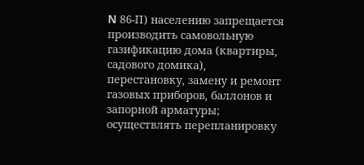N 86-П) населению запрещается производить самовольную газификацию дома (квартиры, садового домика), перестановку, замену и ремонт газовых приборов, баллонов и запорной арматуры; осуществлять перепланировку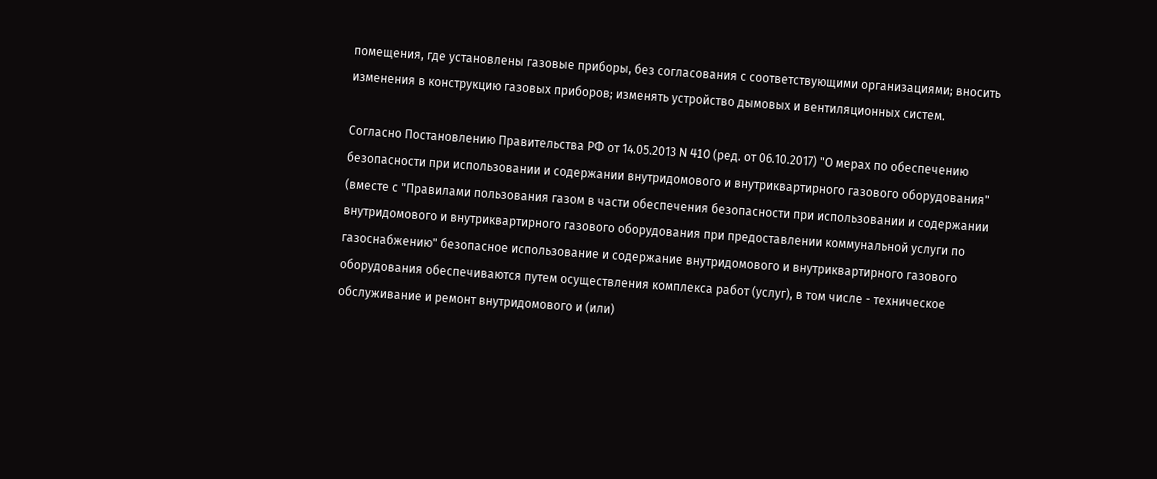помещения, где установлены газовые приборы, без согласования с соответствующими организациями; вносить изменения в конструкцию газовых приборов; изменять устройство дымовых и вентиляционных систем.

Согласно Постановлению Правительства РФ от 14.05.2013 N 410 (ред. от 06.10.2017) "О мерах по обеспечению безопасности при использовании и содержании внутридомового и внутриквартирного газового оборудования" (вместе с "Правилами пользования газом в части обеспечения безопасности при использовании и содержании внутридомового и внутриквартирного газового оборудования при предоставлении коммунальной услуги по газоснабжению" безопасное использование и содержание внутридомового и внутриквартирного газового оборудования обеспечиваются путем осуществления комплекса работ (услуг), в том числе - техническое обслуживание и ремонт внутридомового и (или)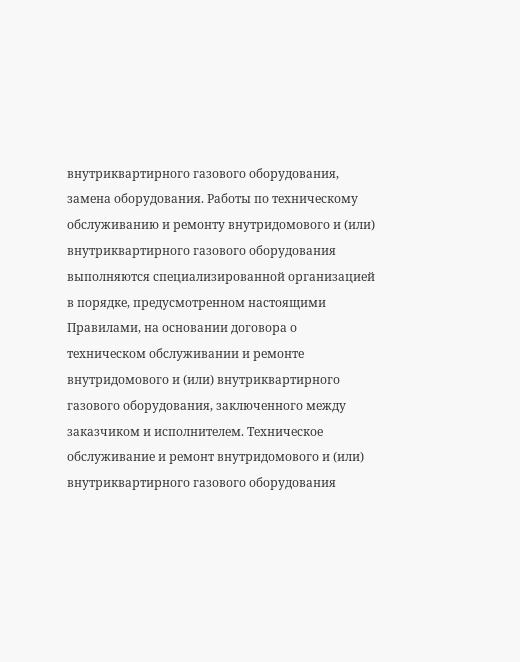внутриквартирного газового оборудования, замена оборудования. Работы по техническому обслуживанию и ремонту внутридомового и (или) внутриквартирного газового оборудования выполняются специализированной организацией в порядке, предусмотренном настоящими Правилами, на основании договора о техническом обслуживании и ремонте внутридомового и (или) внутриквартирного газового оборудования, заключенного между заказчиком и исполнителем. Техническое обслуживание и ремонт внутридомового и (или) внутриквартирного газового оборудования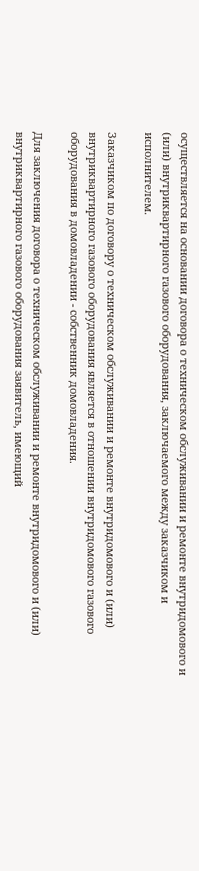осуществляется на основании договора о техническом обслуживании и ремонте внутридомового и (или) внутриквартирного газового оборудования, заключаемого между заказчиком и исполнителем.

Заказчиком по договору о техническом обслуживании и ремонте внутридомового и (или) внутриквартирного газового оборудования является в отношении внутридомового газового оборудования в домовладении - собственник домовладения.

Для заключения договора о техническом обслуживании и ремонте внутридомового и (или) внутриквартирного газового оборудования заявитель, имеющий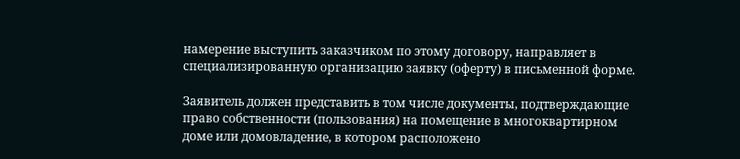намерение выступить заказчиком по этому договору, направляет в специализированную организацию заявку (оферту) в письменной форме.

Заявитель должен представить в том числе документы, подтверждающие право собственности (пользования) на помещение в многоквартирном доме или домовладение, в котором расположено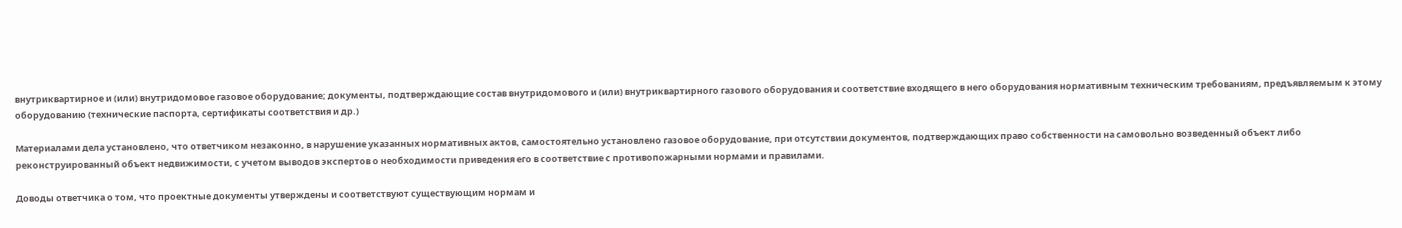внутриквартирное и (или) внутридомовое газовое оборудование; документы, подтверждающие состав внутридомового и (или) внутриквартирного газового оборудования и соответствие входящего в него оборудования нормативным техническим требованиям, предъявляемым к этому оборудованию (технические паспорта, сертификаты соответствия и др.)

Материалами дела установлено, что ответчиком незаконно, в нарушение указанных нормативных актов, самостоятельно установлено газовое оборудование, при отсутствии документов, подтверждающих право собственности на самовольно возведенный объект либо реконструированный объект недвижимости, с учетом выводов экспертов о необходимости приведения его в соответствие с противопожарными нормами и правилами.

Доводы ответчика о том, что проектные документы утверждены и соответствуют существующим нормам и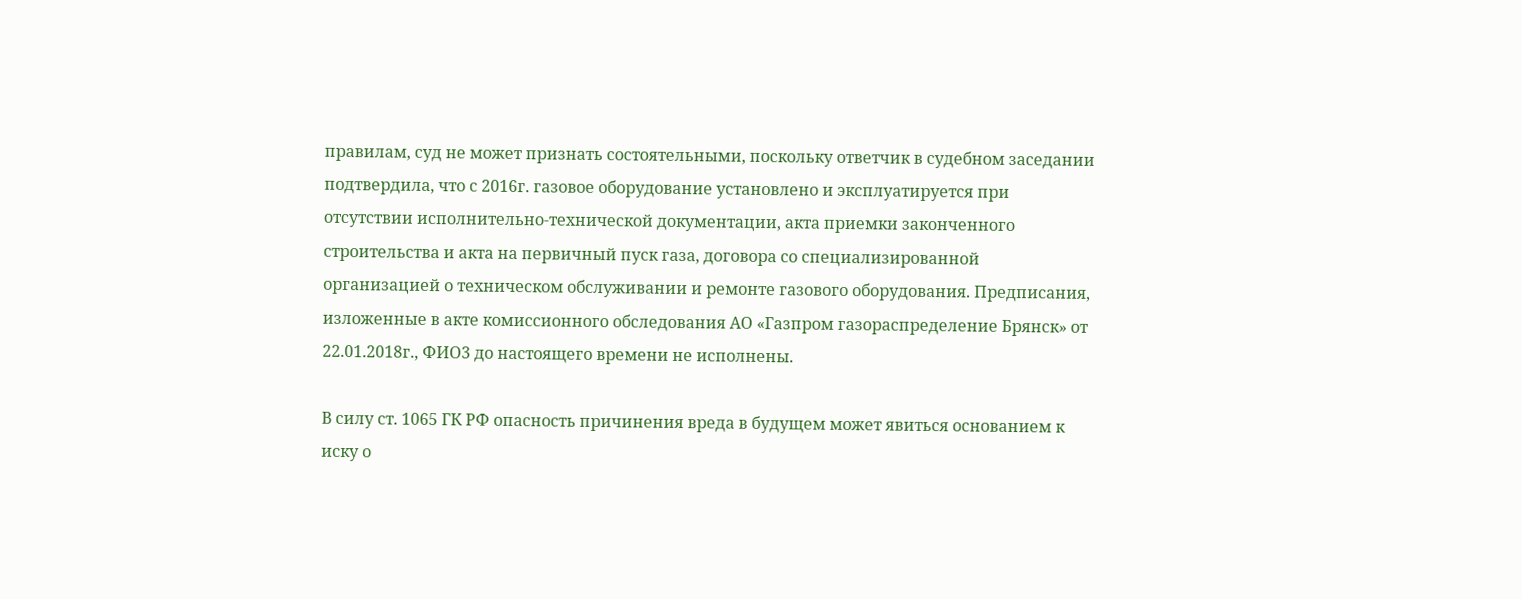правилам, суд не может признать состоятельными, поскольку ответчик в судебном заседании подтвердила, что с 2016г. газовое оборудование установлено и эксплуатируется при отсутствии исполнительно-технической документации, акта приемки законченного строительства и акта на первичный пуск газа, договора со специализированной организацией о техническом обслуживании и ремонте газового оборудования. Предписания, изложенные в акте комиссионного обследования АО «Газпром газораспределение Брянск» от 22.01.2018г., ФИО3 до настоящего времени не исполнены.

В силу ст. 1065 ГК РФ опасность причинения вреда в будущем может явиться основанием к иску о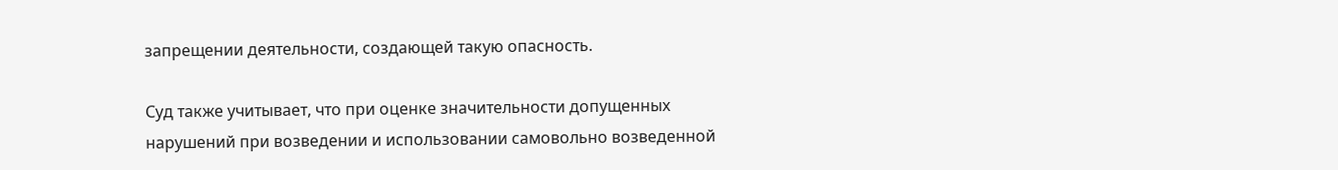запрещении деятельности, создающей такую опасность.

Суд также учитывает, что при оценке значительности допущенных нарушений при возведении и использовании самовольно возведенной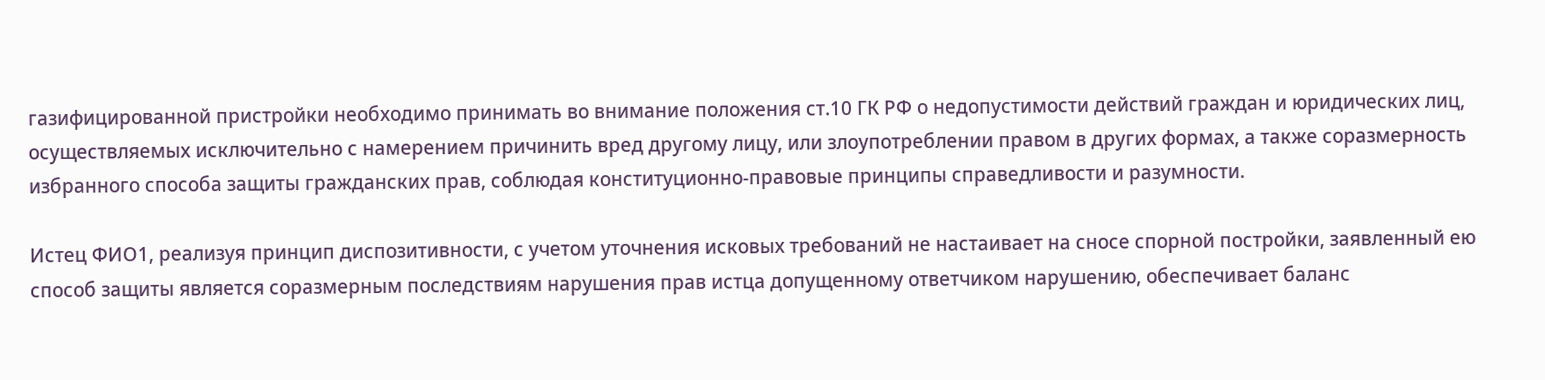газифицированной пристройки необходимо принимать во внимание положения ст.10 ГК РФ о недопустимости действий граждан и юридических лиц, осуществляемых исключительно с намерением причинить вред другому лицу, или злоупотреблении правом в других формах, а также соразмерность избранного способа защиты гражданских прав, соблюдая конституционно-правовые принципы справедливости и разумности.

Истец ФИО1, реализуя принцип диспозитивности, с учетом уточнения исковых требований не настаивает на сносе спорной постройки, заявленный ею способ защиты является соразмерным последствиям нарушения прав истца допущенному ответчиком нарушению, обеспечивает баланс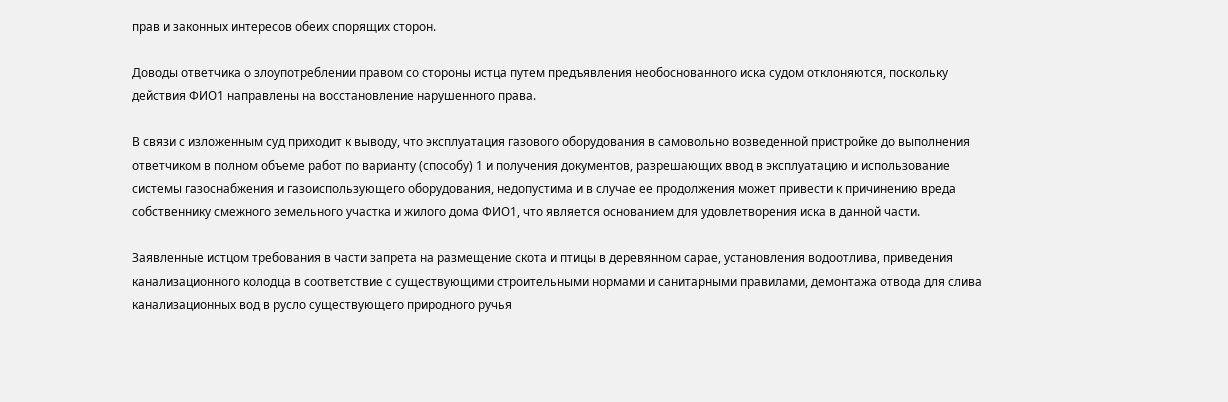прав и законных интересов обеих спорящих сторон.

Доводы ответчика о злоупотреблении правом со стороны истца путем предъявления необоснованного иска судом отклоняются, поскольку действия ФИО1 направлены на восстановление нарушенного права.

В связи с изложенным суд приходит к выводу, что эксплуатация газового оборудования в самовольно возведенной пристройке до выполнения ответчиком в полном объеме работ по варианту (способу) 1 и получения документов, разрешающих ввод в эксплуатацию и использование системы газоснабжения и газоиспользующего оборудования, недопустима и в случае ее продолжения может привести к причинению вреда собственнику смежного земельного участка и жилого дома ФИО1, что является основанием для удовлетворения иска в данной части.

Заявленные истцом требования в части запрета на размещение скота и птицы в деревянном сарае, установления водоотлива, приведения канализационного колодца в соответствие с существующими строительными нормами и санитарными правилами, демонтажа отвода для слива канализационных вод в русло существующего природного ручья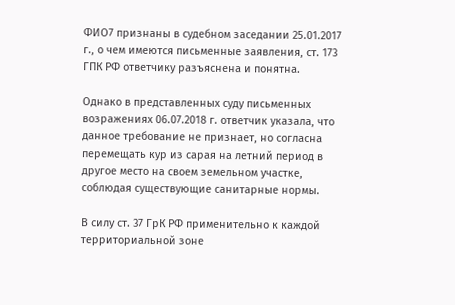ФИО7 признаны в судебном заседании 25.01.2017 г., о чем имеются письменные заявления, ст. 173 ГПК РФ ответчику разъяснена и понятна.

Однако в представленных суду письменных возражениях 06.07.2018 г. ответчик указала, что данное требование не признает, но согласна перемещать кур из сарая на летний период в другое место на своем земельном участке, соблюдая существующие санитарные нормы.

В силу ст. 37 ГрК РФ применительно к каждой территориальной зоне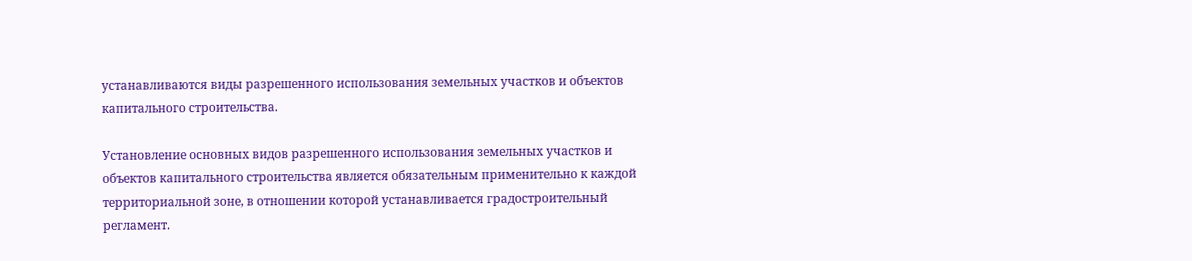устанавливаются виды разрешенного использования земельных участков и объектов капитального строительства.

Установление основных видов разрешенного использования земельных участков и объектов капитального строительства является обязательным применительно к каждой территориальной зоне, в отношении которой устанавливается градостроительный регламент.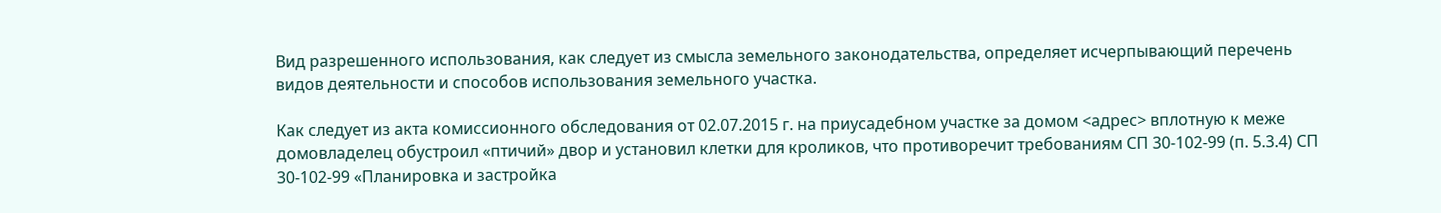Вид разрешенного использования, как следует из смысла земельного законодательства, определяет исчерпывающий перечень видов деятельности и способов использования земельного участка.

Как следует из акта комиссионного обследования от 02.07.2015 г. на приусадебном участке за домом <адрес> вплотную к меже домовладелец обустроил «птичий» двор и установил клетки для кроликов, что противоречит требованиям СП 30-102-99 (п. 5.3.4) СП 30-102-99 «Планировка и застройка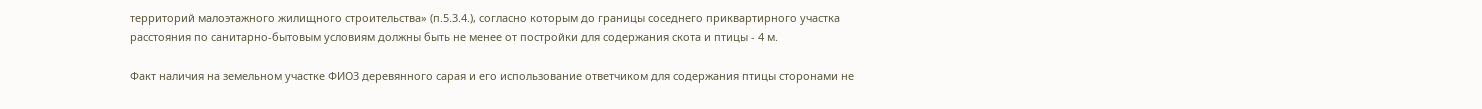территорий малоэтажного жилищного строительства» (п.5.3.4.), согласно которым до границы соседнего приквартирного участка расстояния по санитарно-бытовым условиям должны быть не менее от постройки для содержания скота и птицы - 4 м.

Факт наличия на земельном участке ФИО3 деревянного сарая и его использование ответчиком для содержания птицы сторонами не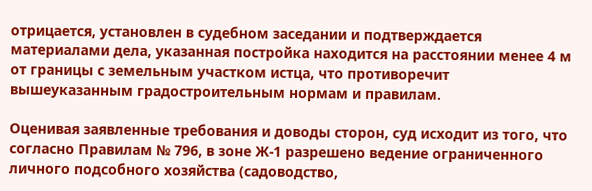отрицается, установлен в судебном заседании и подтверждается материалами дела, указанная постройка находится на расстоянии менее 4 м от границы с земельным участком истца, что противоречит вышеуказанным градостроительным нормам и правилам.

Оценивая заявленные требования и доводы сторон, суд исходит из того, что согласно Правилам № 796, в зоне Ж-1 разрешено ведение ограниченного личного подсобного хозяйства (садоводство,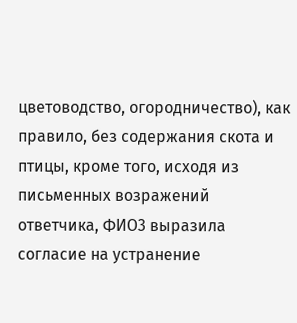цветоводство, огородничество), как правило, без содержания скота и птицы, кроме того, исходя из письменных возражений ответчика, ФИО3 выразила согласие на устранение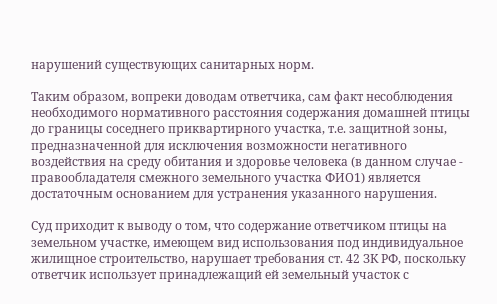нарушений существующих санитарных норм.

Таким образом, вопреки доводам ответчика, сам факт несоблюдения необходимого нормативного расстояния содержания домашней птицы до границы соседнего приквартирного участка, т.е. защитной зоны, предназначенной для исключения возможности негативного воздействия на среду обитания и здоровье человека (в данном случае - правообладателя смежного земельного участка ФИО1) является достаточным основанием для устранения указанного нарушения.

Суд приходит к выводу о том, что содержание ответчиком птицы на земельном участке, имеющем вид использования под индивидуальное жилищное строительство, нарушает требования ст. 42 ЗК РФ, поскольку ответчик использует принадлежащий ей земельный участок с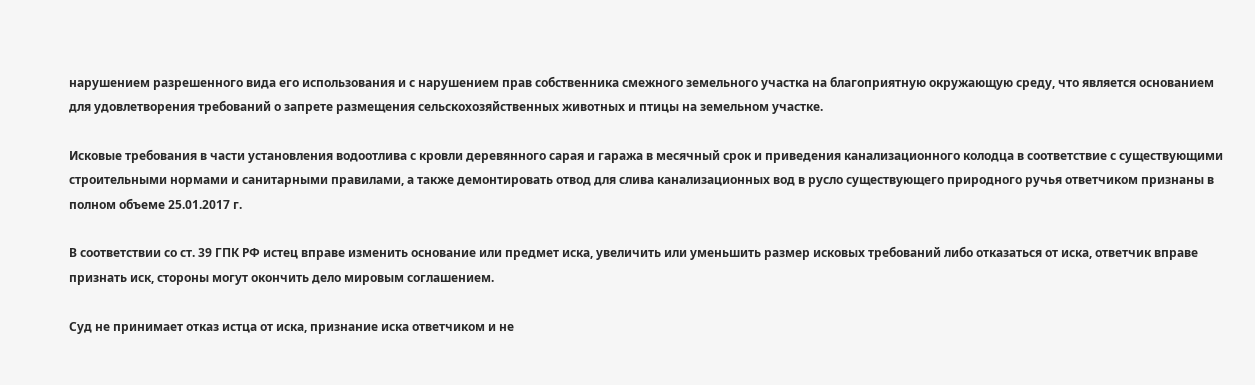нарушением разрешенного вида его использования и с нарушением прав собственника смежного земельного участка на благоприятную окружающую среду, что является основанием для удовлетворения требований о запрете размещения сельскохозяйственных животных и птицы на земельном участке.

Исковые требования в части установления водоотлива с кровли деревянного сарая и гаража в месячный срок и приведения канализационного колодца в соответствие с существующими строительными нормами и санитарными правилами, а также демонтировать отвод для слива канализационных вод в русло существующего природного ручья ответчиком признаны в полном объеме 25.01.2017 г.

В соответствии со ст. 39 ГПК РФ истец вправе изменить основание или предмет иска, увеличить или уменьшить размер исковых требований либо отказаться от иска, ответчик вправе признать иск, стороны могут окончить дело мировым соглашением.

Суд не принимает отказ истца от иска, признание иска ответчиком и не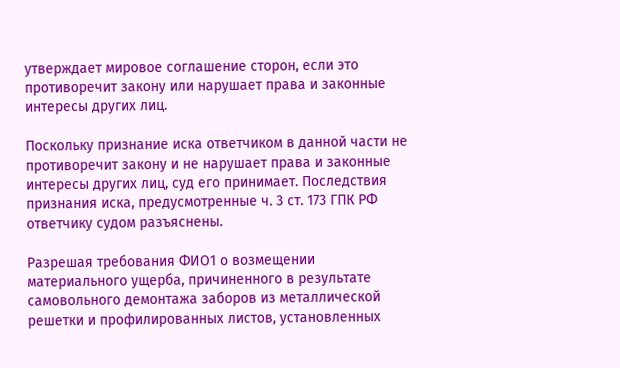утверждает мировое соглашение сторон, если это противоречит закону или нарушает права и законные интересы других лиц.

Поскольку признание иска ответчиком в данной части не противоречит закону и не нарушает права и законные интересы других лиц, суд его принимает. Последствия признания иска, предусмотренные ч. 3 ст. 173 ГПК РФ ответчику судом разъяснены.

Разрешая требования ФИО1 о возмещении материального ущерба, причиненного в результате самовольного демонтажа заборов из металлической решетки и профилированных листов, установленных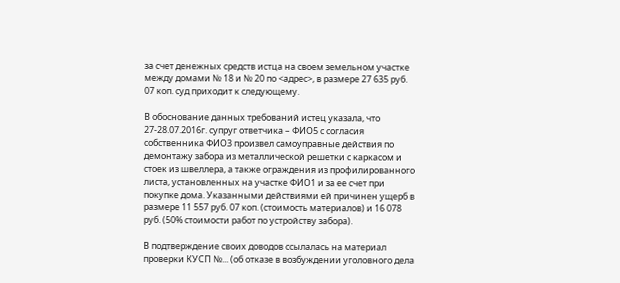за счет денежных средств истца на своем земельном участке между домами № 18 и № 20 по <адрес>, в размере 27 635 руб. 07 коп. суд приходит к следующему.

В обоснование данных требований истец указала, что 27-28.07.2016г. супруг ответчика – ФИО5 с согласия собственника ФИО3 произвел самоуправные действия по демонтажу забора из металлической решетки с каркасом и стоек из швеллера, а также ограждения из профилированного листа, установленных на участке ФИО1 и за ее счет при покупке дома. Указанными действиями ей причинен ущерб в размере 11 557 руб. 07 коп. (стоимость материалов) и 16 078 руб. (50% стоимости работ по устройству забора).

В подтверждение своих доводов ссылалась на материал проверки КУСП №... (об отказе в возбуждении уголовного дела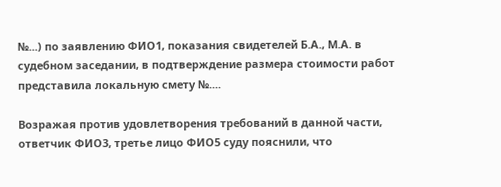№...) по заявлению ФИО1, показания свидетелей Б.А., М.А. в судебном заседании, в подтверждение размера стоимости работ представила локальную смету №....

Возражая против удовлетворения требований в данной части, ответчик ФИО3, третье лицо ФИО5 суду пояснили, что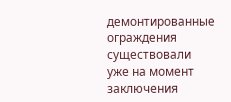демонтированные ограждения существовали уже на момент заключения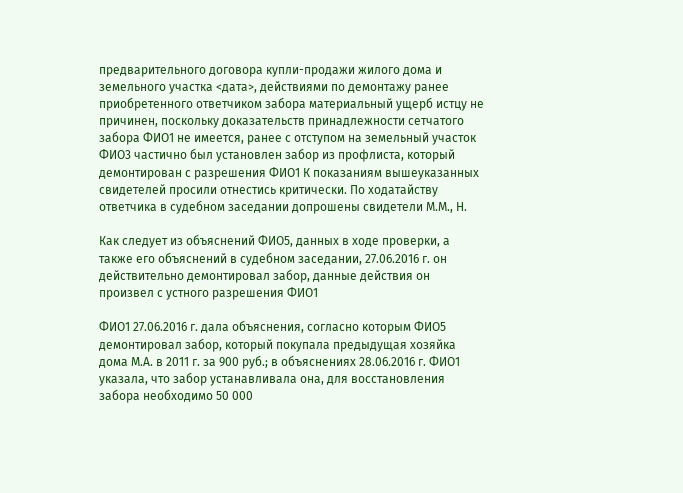предварительного договора купли-продажи жилого дома и земельного участка <дата>, действиями по демонтажу ранее приобретенного ответчиком забора материальный ущерб истцу не причинен, поскольку доказательств принадлежности сетчатого забора ФИО1 не имеется, ранее с отступом на земельный участок ФИО3 частично был установлен забор из профлиста, который демонтирован с разрешения ФИО1 К показаниям вышеуказанных свидетелей просили отнестись критически. По ходатайству ответчика в судебном заседании допрошены свидетели М.М., Н.

Как следует из объяснений ФИО5, данных в ходе проверки, а также его объяснений в судебном заседании, 27.06.2016 г. он действительно демонтировал забор, данные действия он произвел с устного разрешения ФИО1

ФИО1 27.06.2016 г. дала объяснения, согласно которым ФИО5 демонтировал забор, который покупала предыдущая хозяйка дома М.А. в 2011 г. за 900 руб.; в объяснениях 28.06.2016 г. ФИО1 указала, что забор устанавливала она, для восстановления забора необходимо 50 000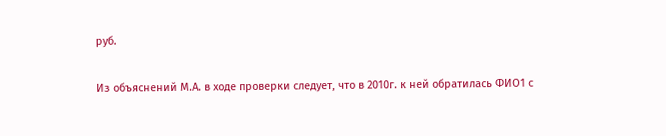руб.

Из объяснений М.А. в ходе проверки следует, что в 2010г. к ней обратилась ФИО1 с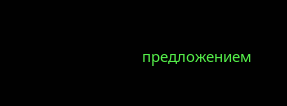предложением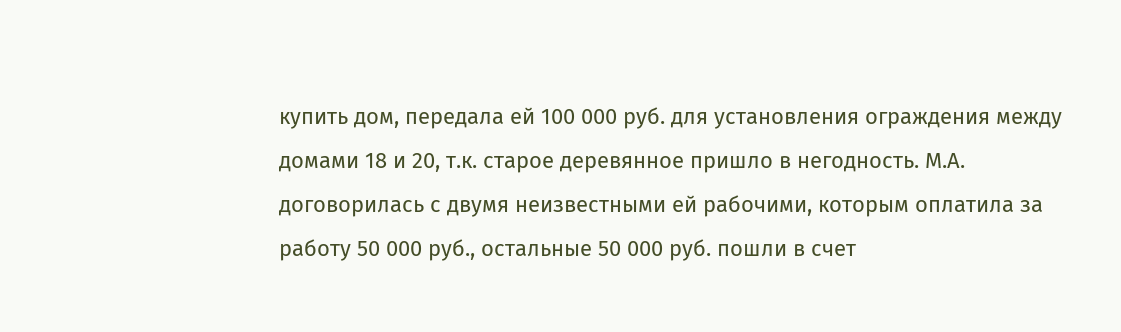купить дом, передала ей 100 000 руб. для установления ограждения между домами 18 и 20, т.к. старое деревянное пришло в негодность. М.А. договорилась с двумя неизвестными ей рабочими, которым оплатила за работу 50 000 руб., остальные 50 000 руб. пошли в счет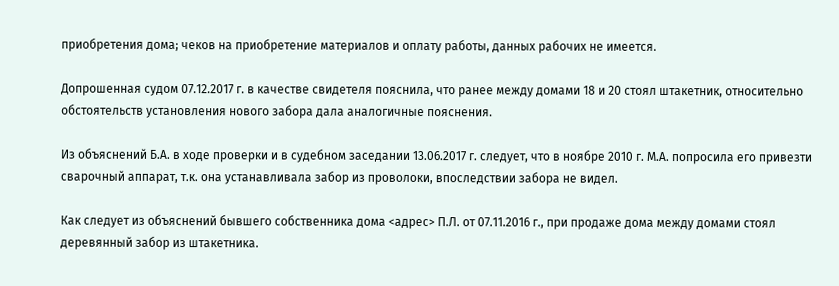приобретения дома; чеков на приобретение материалов и оплату работы, данных рабочих не имеется.

Допрошенная судом 07.12.2017 г. в качестве свидетеля пояснила, что ранее между домами 18 и 20 стоял штакетник, относительно обстоятельств установления нового забора дала аналогичные пояснения.

Из объяснений Б.А. в ходе проверки и в судебном заседании 13.06.2017 г. следует, что в ноябре 2010 г. М.А. попросила его привезти сварочный аппарат, т.к. она устанавливала забор из проволоки, впоследствии забора не видел.

Как следует из объяснений бывшего собственника дома <адрес> П.Л. от 07.11.2016 г., при продаже дома между домами стоял деревянный забор из штакетника.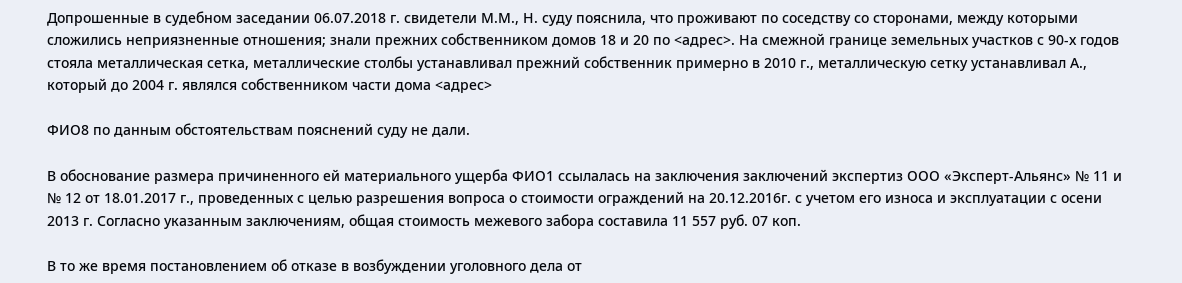Допрошенные в судебном заседании 06.07.2018 г. свидетели М.М., Н. суду пояснила, что проживают по соседству со сторонами, между которыми сложились неприязненные отношения; знали прежних собственником домов 18 и 20 по <адрес>. На смежной границе земельных участков с 90-х годов стояла металлическая сетка, металлические столбы устанавливал прежний собственник примерно в 2010 г., металлическую сетку устанавливал А., который до 2004 г. являлся собственником части дома <адрес>

ФИО8 по данным обстоятельствам пояснений суду не дали.

В обоснование размера причиненного ей материального ущерба ФИО1 ссылалась на заключения заключений экспертиз ООО «Эксперт-Альянс» № 11 и № 12 от 18.01.2017 г., проведенных с целью разрешения вопроса о стоимости ограждений на 20.12.2016г. с учетом его износа и эксплуатации с осени 2013 г. Согласно указанным заключениям, общая стоимость межевого забора составила 11 557 руб. 07 коп.

В то же время постановлением об отказе в возбуждении уголовного дела от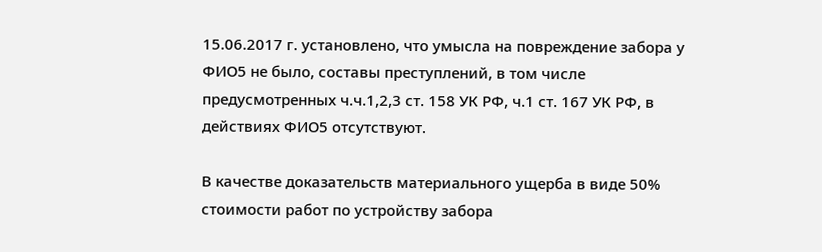15.06.2017 г. установлено, что умысла на повреждение забора у ФИО5 не было, составы преступлений, в том числе предусмотренных ч.ч.1,2,3 ст. 158 УК РФ, ч.1 ст. 167 УК РФ, в действиях ФИО5 отсутствуют.

В качестве доказательств материального ущерба в виде 50% стоимости работ по устройству забора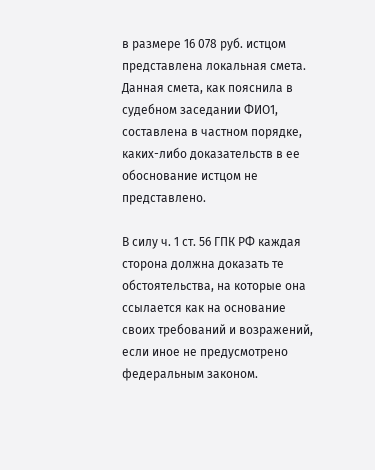в размере 16 078 руб. истцом представлена локальная смета. Данная смета, как пояснила в судебном заседании ФИО1, составлена в частном порядке, каких-либо доказательств в ее обоснование истцом не представлено.

В силу ч. 1 ст. 56 ГПК РФ каждая сторона должна доказать те обстоятельства, на которые она ссылается как на основание своих требований и возражений, если иное не предусмотрено федеральным законом.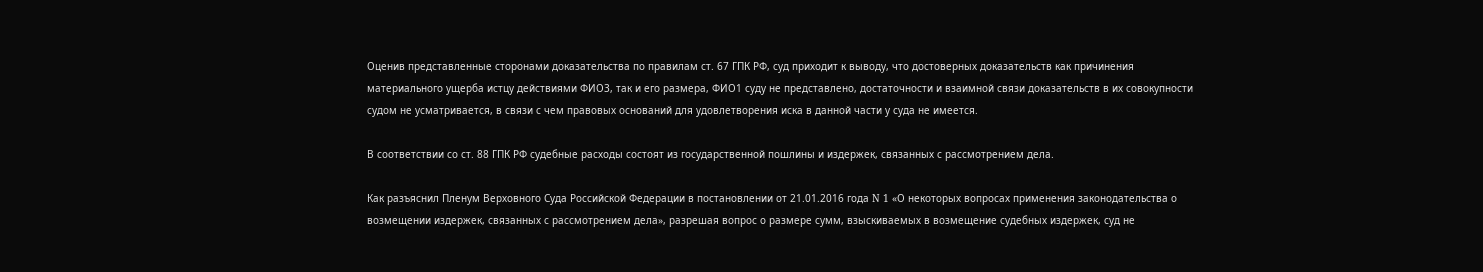Оценив представленные сторонами доказательства по правилам ст. 67 ГПК РФ, суд приходит к выводу, что достоверных доказательств как причинения материального ущерба истцу действиями ФИО3, так и его размера, ФИО1 суду не представлено, достаточности и взаимной связи доказательств в их совокупности судом не усматривается, в связи с чем правовых оснований для удовлетворения иска в данной части у суда не имеется.

В соответствии со ст. 88 ГПК РФ судебные расходы состоят из государственной пошлины и издержек, связанных с рассмотрением дела.

Как разъяснил Пленум Верховного Суда Российской Федерации в постановлении от 21.01.2016 года N 1 «О некоторых вопросах применения законодательства о возмещении издержек, связанных с рассмотрением дела», разрешая вопрос о размере сумм, взыскиваемых в возмещение судебных издержек, суд не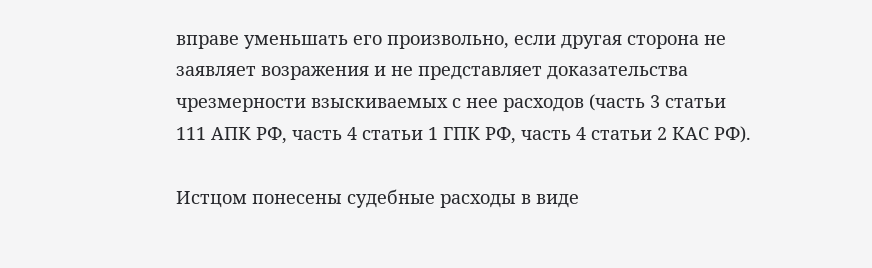вправе уменьшать его произвольно, если другая сторона не заявляет возражения и не представляет доказательства чрезмерности взыскиваемых с нее расходов (часть 3 статьи 111 АПК РФ, часть 4 статьи 1 ГПК РФ, часть 4 статьи 2 КАС РФ).

Истцом понесены судебные расходы в виде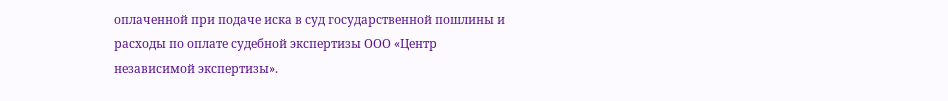оплаченной при подаче иска в суд государственной пошлины и расходы по оплате судебной экспертизы ООО «Центр независимой экспертизы».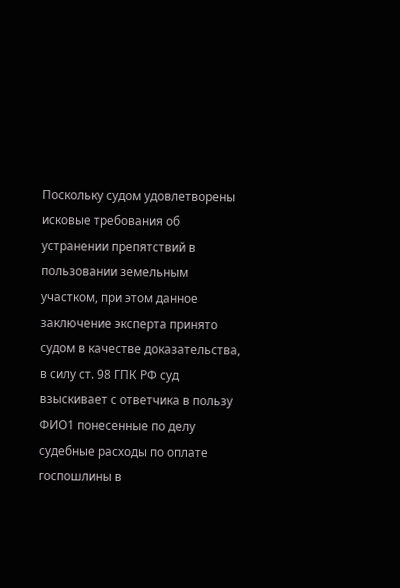Поскольку судом удовлетворены исковые требования об устранении препятствий в пользовании земельным участком, при этом данное заключение эксперта принято судом в качестве доказательства, в силу ст. 98 ГПК РФ суд взыскивает с ответчика в пользу ФИО1 понесенные по делу судебные расходы по оплате госпошлины в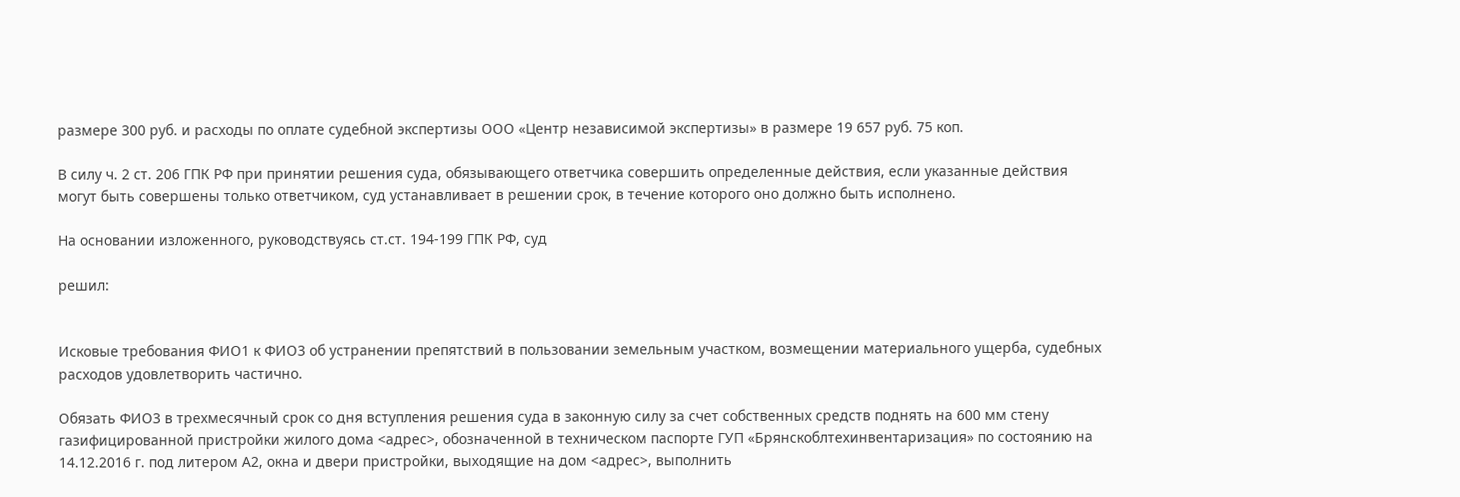размере 300 руб. и расходы по оплате судебной экспертизы ООО «Центр независимой экспертизы» в размере 19 657 руб. 75 коп.

В силу ч. 2 ст. 206 ГПК РФ при принятии решения суда, обязывающего ответчика совершить определенные действия, если указанные действия могут быть совершены только ответчиком, суд устанавливает в решении срок, в течение которого оно должно быть исполнено.

На основании изложенного, руководствуясь ст.ст. 194-199 ГПК РФ, суд

решил:


Исковые требования ФИО1 к ФИО3 об устранении препятствий в пользовании земельным участком, возмещении материального ущерба, судебных расходов удовлетворить частично.

Обязать ФИО3 в трехмесячный срок со дня вступления решения суда в законную силу за счет собственных средств поднять на 600 мм стену газифицированной пристройки жилого дома <адрес>, обозначенной в техническом паспорте ГУП «Брянскоблтехинвентаризация» по состоянию на 14.12.2016 г. под литером А2, окна и двери пристройки, выходящие на дом <адрес>, выполнить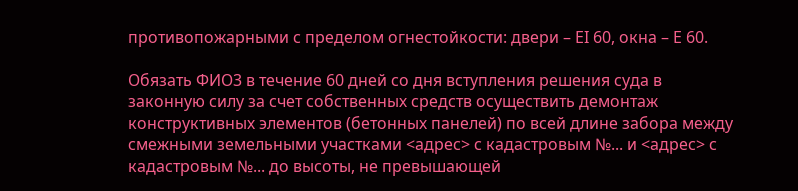противопожарными с пределом огнестойкости: двери – ЕI 60, окна – Е 60.

Обязать ФИО3 в течение 60 дней со дня вступления решения суда в законную силу за счет собственных средств осуществить демонтаж конструктивных элементов (бетонных панелей) по всей длине забора между смежными земельными участками <адрес> с кадастровым №... и <адрес> с кадастровым №... до высоты, не превышающей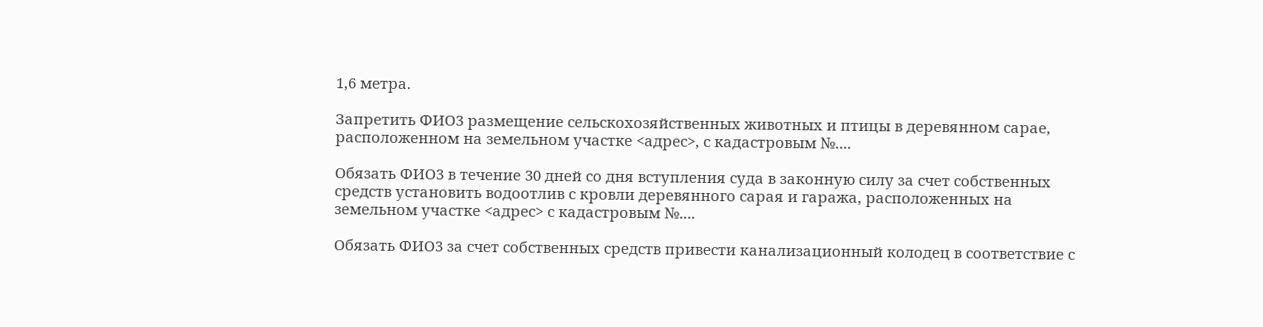1,6 метра.

Запретить ФИО3 размещение сельскохозяйственных животных и птицы в деревянном сарае, расположенном на земельном участке <адрес>, с кадастровым №....

Обязать ФИО3 в течение 30 дней со дня вступления суда в законную силу за счет собственных средств установить водоотлив с кровли деревянного сарая и гаража, расположенных на земельном участке <адрес> с кадастровым №....

Обязать ФИО3 за счет собственных средств привести канализационный колодец в соответствие с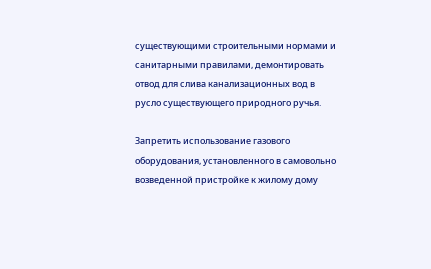существующими строительными нормами и санитарными правилами, демонтировать отвод для слива канализационных вод в русло существующего природного ручья.

Запретить использование газового оборудования, установленного в самовольно возведенной пристройке к жилому дому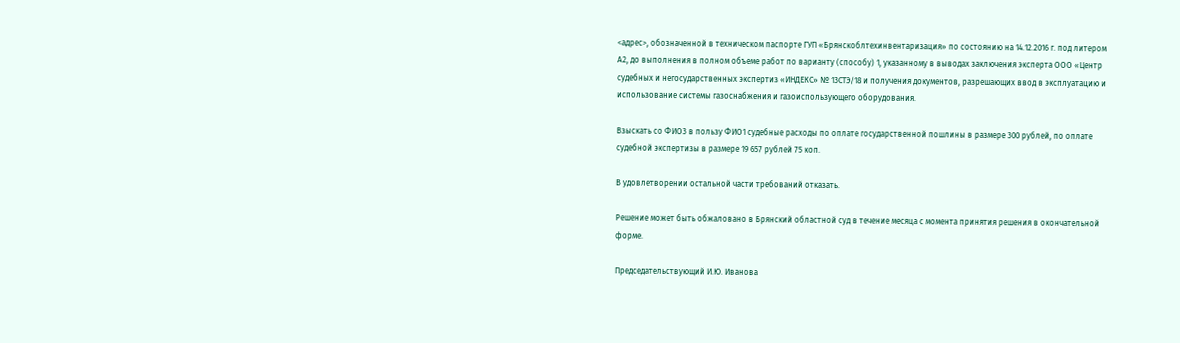<адрес>, обозначенной в техническом паспорте ГУП «Брянскоблтехинвентаризация» по состоянию на 14.12.2016 г. под литером А2, до выполнения в полном объеме работ по варианту (способу) 1, указанному в выводах заключения эксперта ООО «Центр судебных и негосударственных экспертиз «ИНДЕКС» № 13СТЭ/18 и получения документов, разрешающих ввод в эксплуатацию и использование системы газоснабжения и газоиспользующего оборудования.

Взыскать со ФИО3 в пользу ФИО1 судебные расходы по оплате государственной пошлины в размере 300 рублей, по оплате судебной экспертизы в размере 19 657 рублей 75 коп.

В удовлетворении остальной части требований отказать.

Решение может быть обжаловано в Брянский областной суд в течение месяца с момента принятия решения в окончательной форме.

Председательствующий И.Ю. Иванова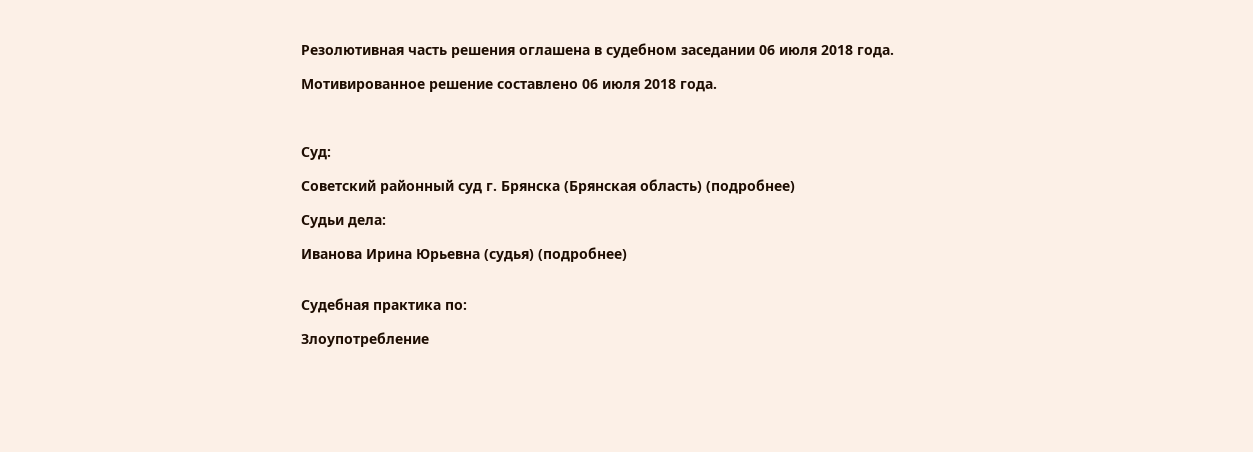Резолютивная часть решения оглашена в судебном заседании 06 июля 2018 года.

Мотивированное решение составлено 06 июля 2018 года.



Суд:

Советский районный суд г. Брянска (Брянская область) (подробнее)

Судьи дела:

Иванова Ирина Юрьевна (судья) (подробнее)


Судебная практика по:

Злоупотребление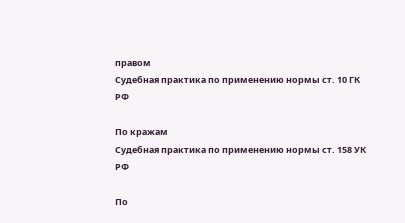правом
Судебная практика по применению нормы ст. 10 ГК РФ

По кражам
Судебная практика по применению нормы ст. 158 УК РФ

По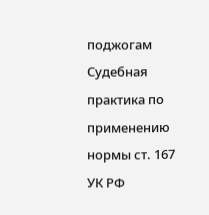поджогам
Судебная практика по применению нормы ст. 167 УК РФ